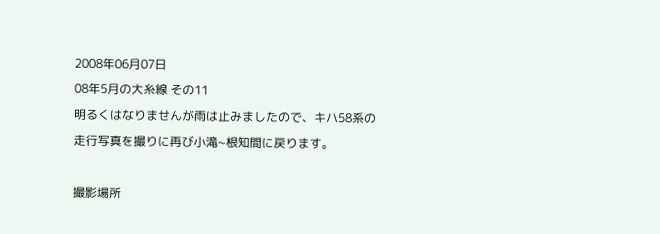2008年06月07日
08年5月の大糸線 その11
明るくはなりませんが雨は止みましたので、キハ58系の走行写真を撮りに再び小滝~根知間に戻ります。

撮影場所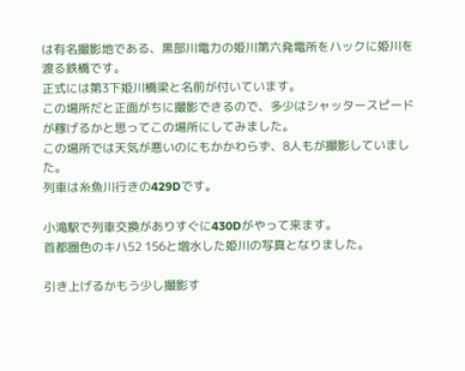は有名撮影地である、黒部川電力の姫川第六発電所をハックに姫川を渡る鉄橋です。
正式には第3下姫川橋梁と名前が付いています。
この場所だと正面がちに撮影できるので、多少はシャッタースピードが稼げるかと思ってこの場所にしてみました。
この場所では天気が悪いのにもかかわらず、8人もが撮影していました。
列車は糸魚川行きの429Dです。

小滝駅で列車交換がありすぐに430Dがやって来ます。
首都圏色のキハ52 156と増水した姫川の写真となりました。

引き上げるかもう少し撮影す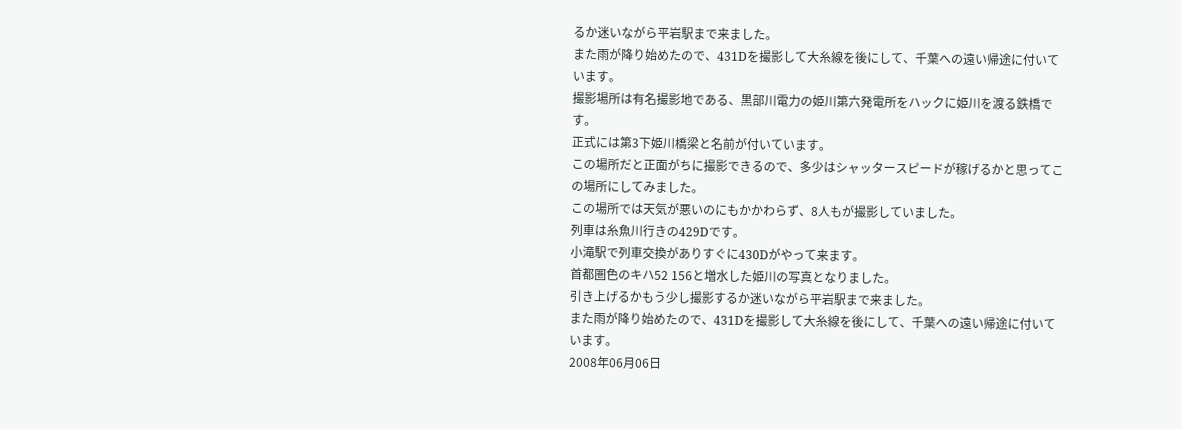るか迷いながら平岩駅まで来ました。
また雨が降り始めたので、431Dを撮影して大糸線を後にして、千葉への遠い帰途に付いています。
撮影場所は有名撮影地である、黒部川電力の姫川第六発電所をハックに姫川を渡る鉄橋です。
正式には第3下姫川橋梁と名前が付いています。
この場所だと正面がちに撮影できるので、多少はシャッタースピードが稼げるかと思ってこの場所にしてみました。
この場所では天気が悪いのにもかかわらず、8人もが撮影していました。
列車は糸魚川行きの429Dです。
小滝駅で列車交換がありすぐに430Dがやって来ます。
首都圏色のキハ52 156と増水した姫川の写真となりました。
引き上げるかもう少し撮影するか迷いながら平岩駅まで来ました。
また雨が降り始めたので、431Dを撮影して大糸線を後にして、千葉への遠い帰途に付いています。
2008年06月06日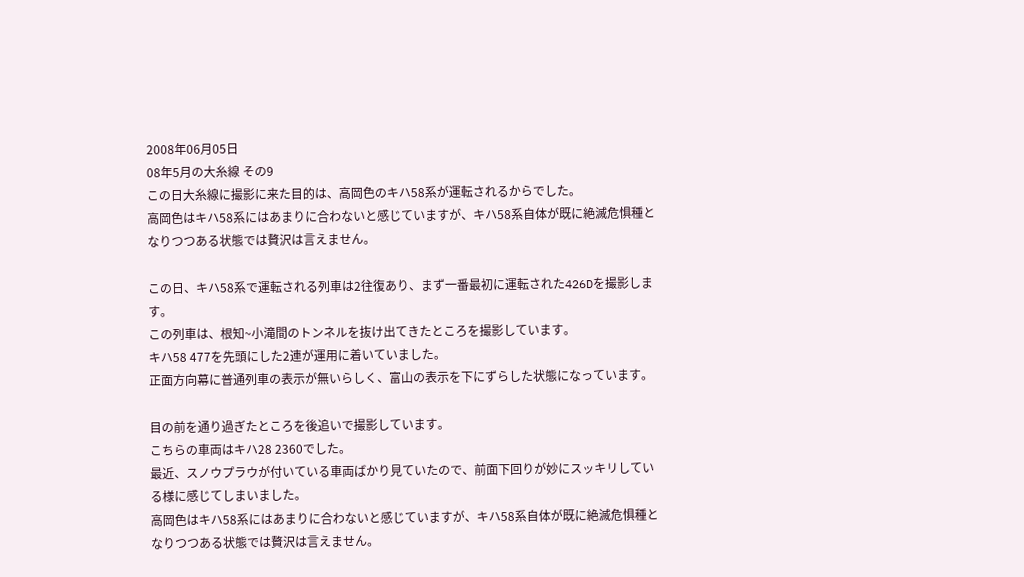2008年06月05日
08年5月の大糸線 その9
この日大糸線に撮影に来た目的は、高岡色のキハ58系が運転されるからでした。
高岡色はキハ58系にはあまりに合わないと感じていますが、キハ58系自体が既に絶滅危惧種となりつつある状態では贅沢は言えません。

この日、キハ58系で運転される列車は2往復あり、まず一番最初に運転された426Dを撮影します。
この列車は、根知~小滝間のトンネルを抜け出てきたところを撮影しています。
キハ58 477を先頭にした2連が運用に着いていました。
正面方向幕に普通列車の表示が無いらしく、富山の表示を下にずらした状態になっています。

目の前を通り過ぎたところを後追いで撮影しています。
こちらの車両はキハ28 2360でした。
最近、スノウプラウが付いている車両ばかり見ていたので、前面下回りが妙にスッキリしている様に感じてしまいました。
高岡色はキハ58系にはあまりに合わないと感じていますが、キハ58系自体が既に絶滅危惧種となりつつある状態では贅沢は言えません。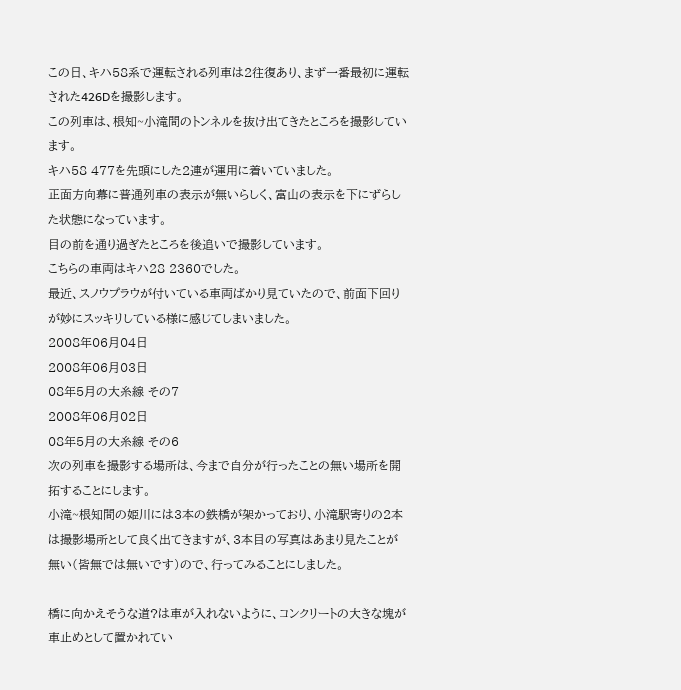この日、キハ58系で運転される列車は2往復あり、まず一番最初に運転された426Dを撮影します。
この列車は、根知~小滝間のトンネルを抜け出てきたところを撮影しています。
キハ58 477を先頭にした2連が運用に着いていました。
正面方向幕に普通列車の表示が無いらしく、富山の表示を下にずらした状態になっています。
目の前を通り過ぎたところを後追いで撮影しています。
こちらの車両はキハ28 2360でした。
最近、スノウプラウが付いている車両ばかり見ていたので、前面下回りが妙にスッキリしている様に感じてしまいました。
2008年06月04日
2008年06月03日
08年5月の大糸線 その7
2008年06月02日
08年5月の大糸線 その6
次の列車を撮影する場所は、今まで自分が行ったことの無い場所を開拓することにします。
小滝~根知間の姫川には3本の鉄橋が架かっており、小滝駅寄りの2本は撮影場所として良く出てきますが、3本目の写真はあまり見たことが無い(皆無では無いです)ので、行ってみることにしました。

橋に向かえそうな道?は車が入れないように、コンクリートの大きな塊が車止めとして置かれてい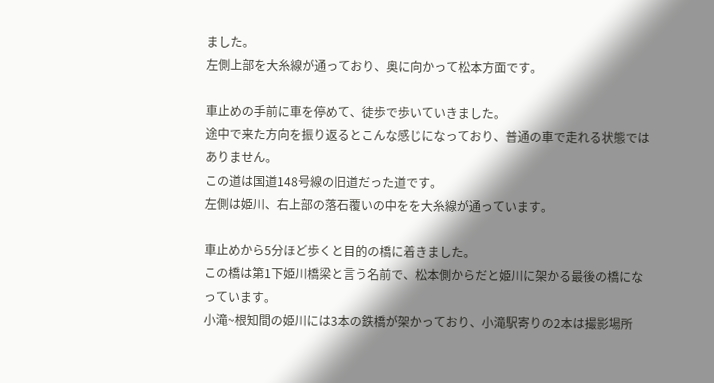ました。
左側上部を大糸線が通っており、奥に向かって松本方面です。

車止めの手前に車を停めて、徒歩で歩いていきました。
途中で来た方向を振り返るとこんな感じになっており、普通の車で走れる状態ではありません。
この道は国道148号線の旧道だった道です。
左側は姫川、右上部の落石覆いの中をを大糸線が通っています。

車止めから5分ほど歩くと目的の橋に着きました。
この橋は第1下姫川橋梁と言う名前で、松本側からだと姫川に架かる最後の橋になっています。
小滝~根知間の姫川には3本の鉄橋が架かっており、小滝駅寄りの2本は撮影場所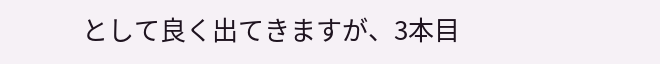として良く出てきますが、3本目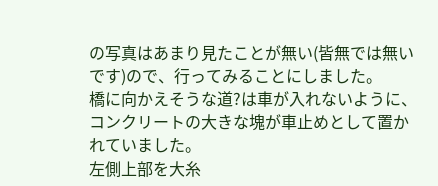の写真はあまり見たことが無い(皆無では無いです)ので、行ってみることにしました。
橋に向かえそうな道?は車が入れないように、コンクリートの大きな塊が車止めとして置かれていました。
左側上部を大糸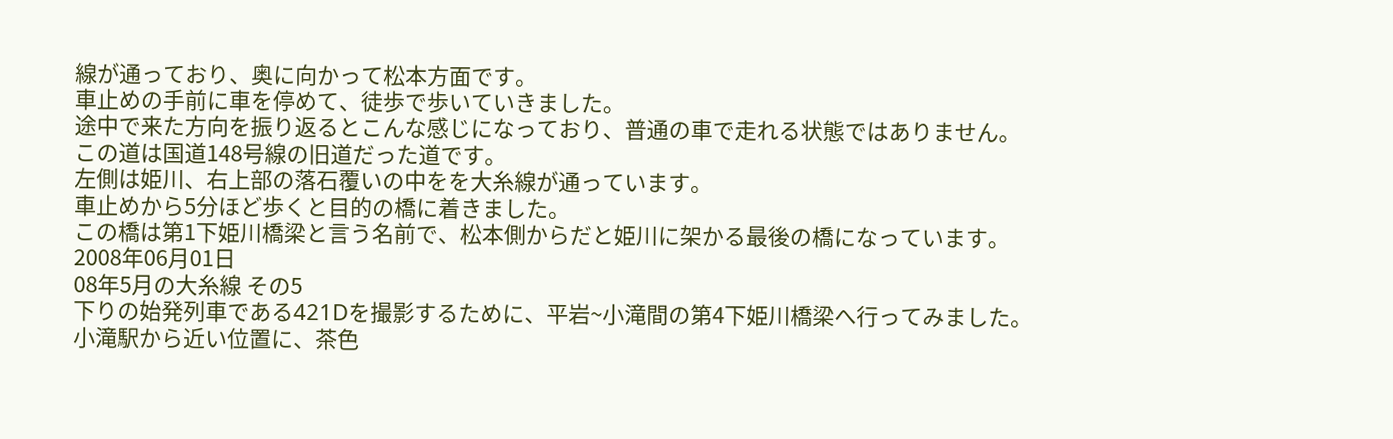線が通っており、奥に向かって松本方面です。
車止めの手前に車を停めて、徒歩で歩いていきました。
途中で来た方向を振り返るとこんな感じになっており、普通の車で走れる状態ではありません。
この道は国道148号線の旧道だった道です。
左側は姫川、右上部の落石覆いの中をを大糸線が通っています。
車止めから5分ほど歩くと目的の橋に着きました。
この橋は第1下姫川橋梁と言う名前で、松本側からだと姫川に架かる最後の橋になっています。
2008年06月01日
08年5月の大糸線 その5
下りの始発列車である421Dを撮影するために、平岩~小滝間の第4下姫川橋梁へ行ってみました。
小滝駅から近い位置に、茶色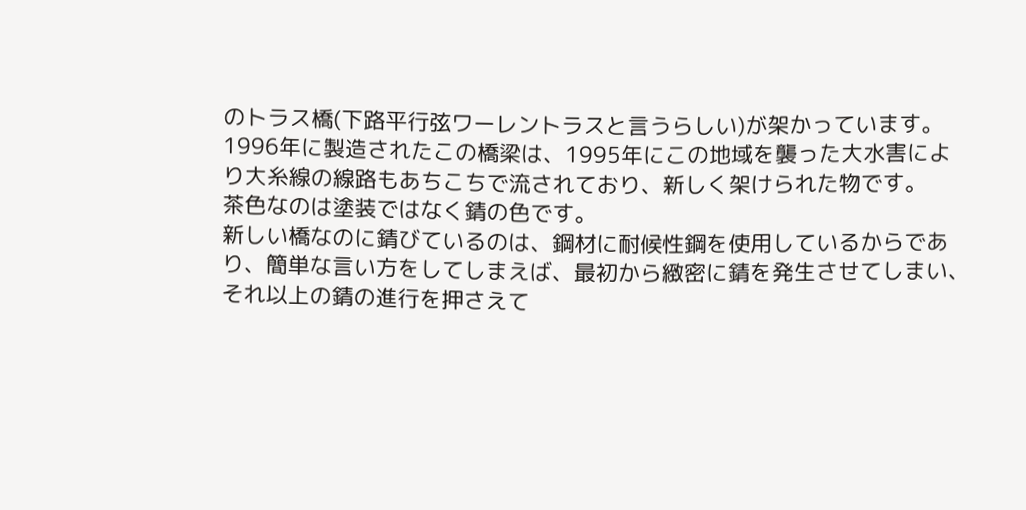のトラス橋(下路平行弦ワーレントラスと言うらしい)が架かっています。
1996年に製造されたこの橋梁は、1995年にこの地域を襲った大水害により大糸線の線路もあちこちで流されており、新しく架けられた物です。
茶色なのは塗装ではなく錆の色です。
新しい橋なのに錆びているのは、鋼材に耐候性鋼を使用しているからであり、簡単な言い方をしてしまえば、最初から緻密に錆を発生させてしまい、それ以上の錆の進行を押さえて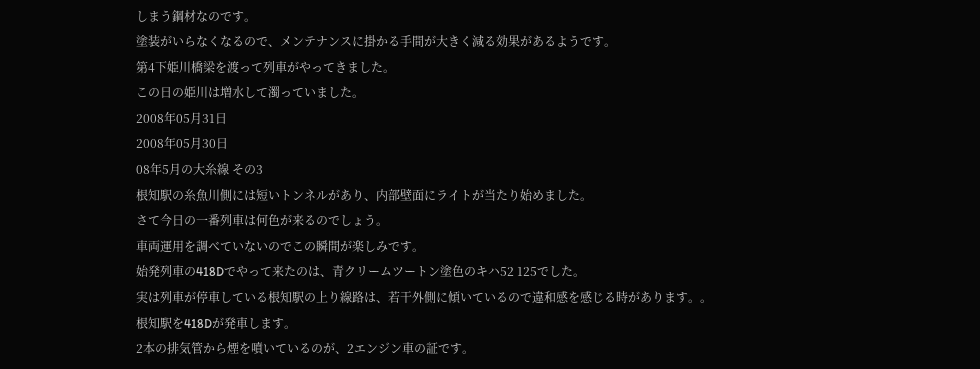しまう鋼材なのです。
塗装がいらなくなるので、メンテナンスに掛かる手間が大きく減る効果があるようです。
第4下姫川橋梁を渡って列車がやってきました。
この日の姫川は増水して濁っていました。
2008年05月31日
2008年05月30日
08年5月の大糸線 その3
根知駅の糸魚川側には短いトンネルがあり、内部壁面にライトが当たり始めました。
さて今日の一番列車は何色が来るのでしょう。
車両運用を調べていないのでこの瞬間が楽しみです。
始発列車の418Dでやって来たのは、青クリームツートン塗色のキハ52 125でした。
実は列車が停車している根知駅の上り線路は、若干外側に傾いているので違和感を感じる時があります。。
根知駅を418Dが発車します。
2本の排気管から煙を噴いているのが、2エンジン車の証です。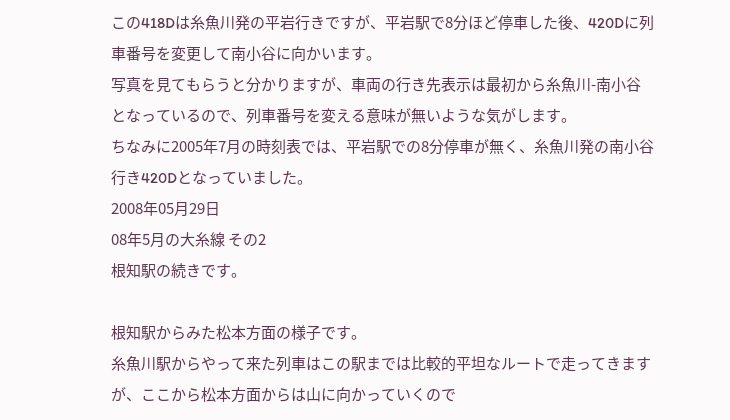この418Dは糸魚川発の平岩行きですが、平岩駅で8分ほど停車した後、420Dに列車番号を変更して南小谷に向かいます。
写真を見てもらうと分かりますが、車両の行き先表示は最初から糸魚川-南小谷となっているので、列車番号を変える意味が無いような気がします。
ちなみに2005年7月の時刻表では、平岩駅での8分停車が無く、糸魚川発の南小谷行き420Dとなっていました。
2008年05月29日
08年5月の大糸線 その2
根知駅の続きです。

根知駅からみた松本方面の様子です。
糸魚川駅からやって来た列車はこの駅までは比較的平坦なルートで走ってきますが、ここから松本方面からは山に向かっていくので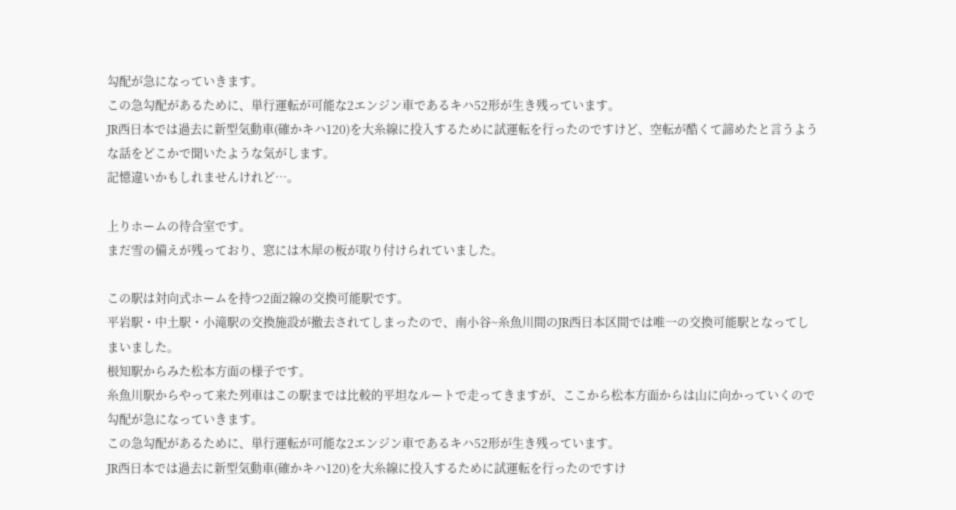勾配が急になっていきます。
この急勾配があるために、単行運転が可能な2エンジン車であるキハ52形が生き残っています。
JR西日本では過去に新型気動車(確かキハ120)を大糸線に投入するために試運転を行ったのですけど、空転が酷くて諦めたと言うような話をどこかで聞いたような気がします。
記憶違いかもしれませんけれど…。

上りホームの待合室です。
まだ雪の備えが残っており、窓には木犀の板が取り付けられていました。

この駅は対向式ホームを持つ2面2線の交換可能駅です。
平岩駅・中土駅・小滝駅の交換施設が撤去されてしまったので、南小谷~糸魚川間のJR西日本区間では唯一の交換可能駅となってしまいました。
根知駅からみた松本方面の様子です。
糸魚川駅からやって来た列車はこの駅までは比較的平坦なルートで走ってきますが、ここから松本方面からは山に向かっていくので勾配が急になっていきます。
この急勾配があるために、単行運転が可能な2エンジン車であるキハ52形が生き残っています。
JR西日本では過去に新型気動車(確かキハ120)を大糸線に投入するために試運転を行ったのですけ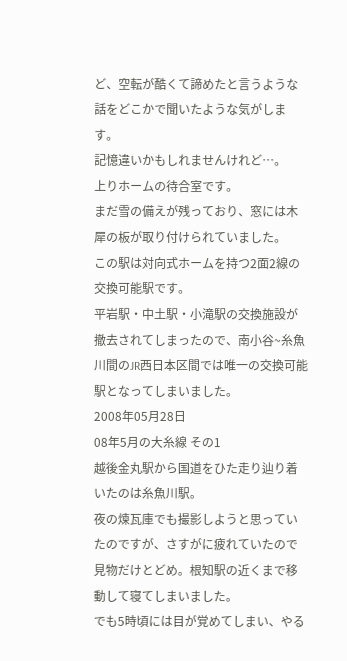ど、空転が酷くて諦めたと言うような話をどこかで聞いたような気がします。
記憶違いかもしれませんけれど…。
上りホームの待合室です。
まだ雪の備えが残っており、窓には木犀の板が取り付けられていました。
この駅は対向式ホームを持つ2面2線の交換可能駅です。
平岩駅・中土駅・小滝駅の交換施設が撤去されてしまったので、南小谷~糸魚川間のJR西日本区間では唯一の交換可能駅となってしまいました。
2008年05月28日
08年5月の大糸線 その1
越後金丸駅から国道をひた走り辿り着いたのは糸魚川駅。
夜の煉瓦庫でも撮影しようと思っていたのですが、さすがに疲れていたので見物だけとどめ。根知駅の近くまで移動して寝てしまいました。
でも5時頃には目が覚めてしまい、やる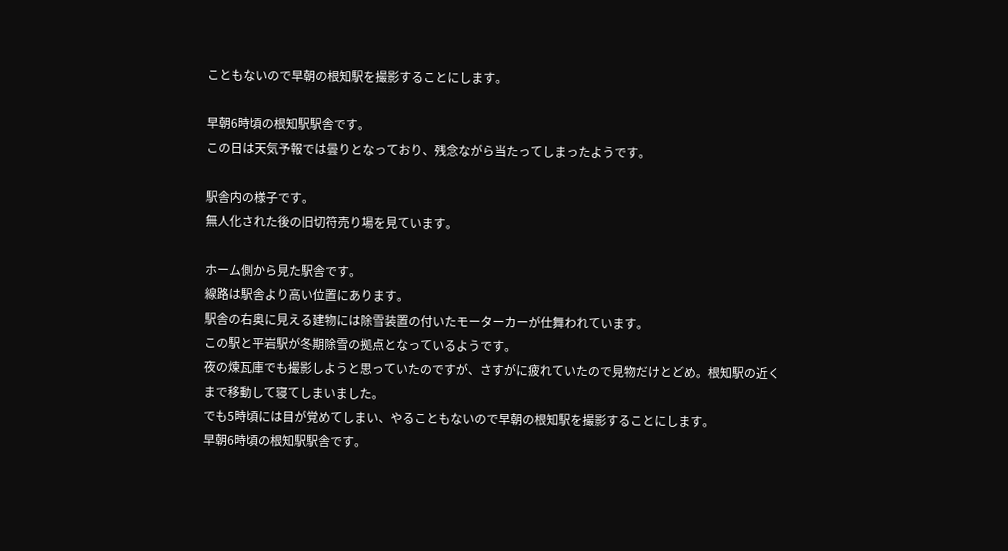こともないので早朝の根知駅を撮影することにします。

早朝6時頃の根知駅駅舎です。
この日は天気予報では曇りとなっており、残念ながら当たってしまったようです。

駅舎内の様子です。
無人化された後の旧切符売り場を見ています。

ホーム側から見た駅舎です。
線路は駅舎より高い位置にあります。
駅舎の右奥に見える建物には除雪装置の付いたモーターカーが仕舞われています。
この駅と平岩駅が冬期除雪の拠点となっているようです。
夜の煉瓦庫でも撮影しようと思っていたのですが、さすがに疲れていたので見物だけとどめ。根知駅の近くまで移動して寝てしまいました。
でも5時頃には目が覚めてしまい、やることもないので早朝の根知駅を撮影することにします。
早朝6時頃の根知駅駅舎です。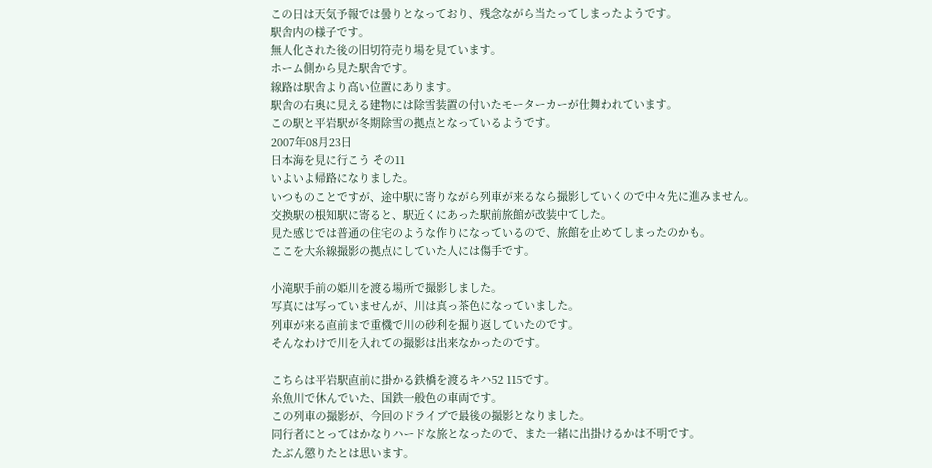この日は天気予報では曇りとなっており、残念ながら当たってしまったようです。
駅舎内の様子です。
無人化された後の旧切符売り場を見ています。
ホーム側から見た駅舎です。
線路は駅舎より高い位置にあります。
駅舎の右奥に見える建物には除雪装置の付いたモーターカーが仕舞われています。
この駅と平岩駅が冬期除雪の拠点となっているようです。
2007年08月23日
日本海を見に行こう その11
いよいよ帰路になりました。
いつものことですが、途中駅に寄りながら列車が来るなら撮影していくので中々先に進みません。
交換駅の根知駅に寄ると、駅近くにあった駅前旅館が改装中てした。
見た感じでは普通の住宅のような作りになっているので、旅館を止めてしまったのかも。
ここを大糸線撮影の拠点にしていた人には傷手です。

小滝駅手前の姫川を渡る場所で撮影しました。
写真には写っていませんが、川は真っ茶色になっていました。
列車が来る直前まで重機で川の砂利を掘り返していたのです。
そんなわけで川を入れての撮影は出来なかったのです。

こちらは平岩駅直前に掛かる鉄橋を渡るキハ52 115です。
糸魚川で休んでいた、国鉄一般色の車両です。
この列車の撮影が、今回のドライブで最後の撮影となりました。
同行者にとってはかなりハードな旅となったので、また一緒に出掛けるかは不明です。
たぶん懲りたとは思います。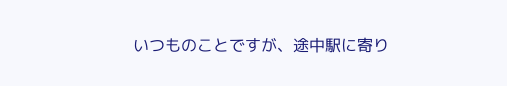いつものことですが、途中駅に寄り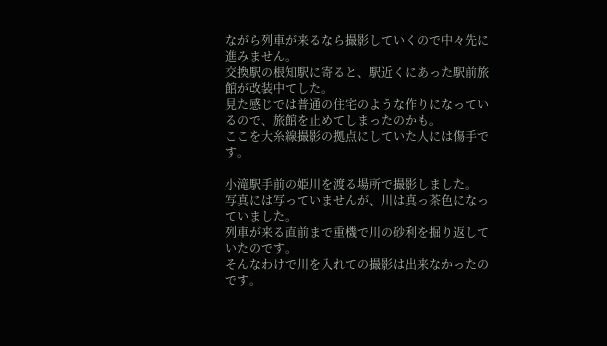ながら列車が来るなら撮影していくので中々先に進みません。
交換駅の根知駅に寄ると、駅近くにあった駅前旅館が改装中てした。
見た感じでは普通の住宅のような作りになっているので、旅館を止めてしまったのかも。
ここを大糸線撮影の拠点にしていた人には傷手です。

小滝駅手前の姫川を渡る場所で撮影しました。
写真には写っていませんが、川は真っ茶色になっていました。
列車が来る直前まで重機で川の砂利を掘り返していたのです。
そんなわけで川を入れての撮影は出来なかったのです。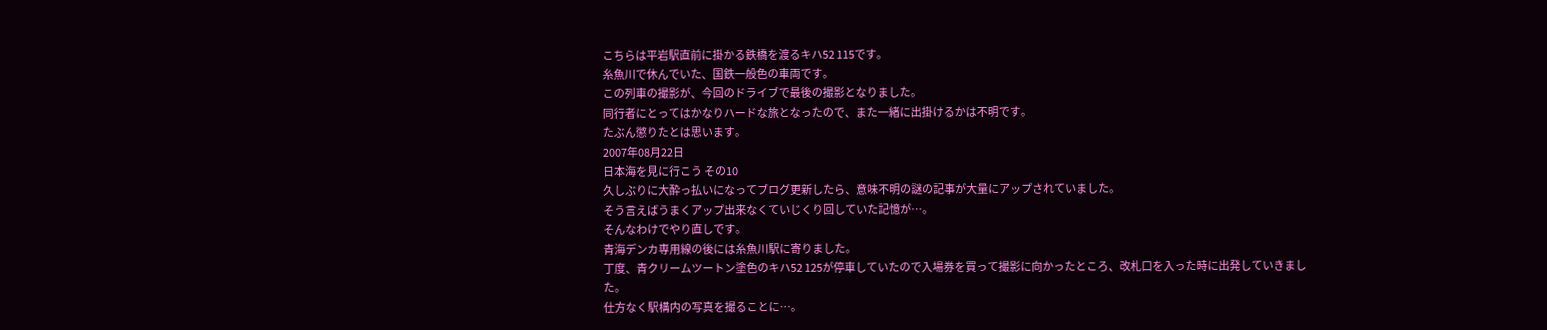こちらは平岩駅直前に掛かる鉄橋を渡るキハ52 115です。
糸魚川で休んでいた、国鉄一般色の車両です。
この列車の撮影が、今回のドライブで最後の撮影となりました。
同行者にとってはかなりハードな旅となったので、また一緒に出掛けるかは不明です。
たぶん懲りたとは思います。
2007年08月22日
日本海を見に行こう その10
久しぶりに大酔っ払いになってブログ更新したら、意味不明の謎の記事が大量にアップされていました。
そう言えばうまくアップ出来なくていじくり回していた記憶が…。
そんなわけでやり直しです。
青海デンカ専用線の後には糸魚川駅に寄りました。
丁度、青クリームツートン塗色のキハ52 125が停車していたので入場券を買って撮影に向かったところ、改札口を入った時に出発していきました。
仕方なく駅構内の写真を撮ることに…。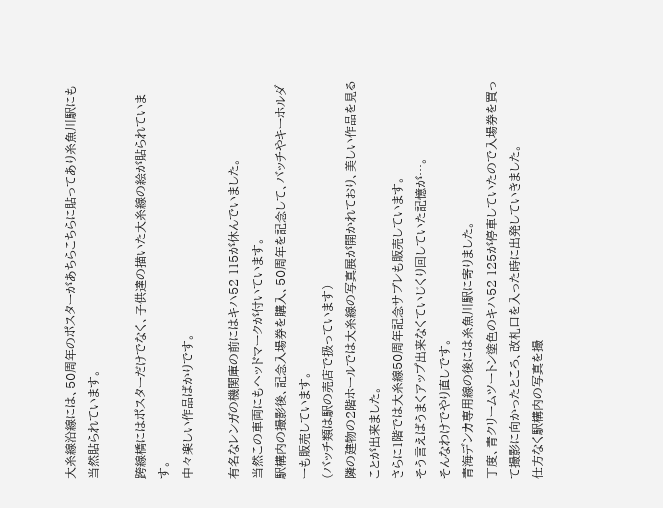大糸線沿線には、50周年のポスターがあちらこちらに貼ってあり糸魚川駅にも当然貼られています。

跨線橋にはポスターだけでなく、子供達の描いた大糸線の絵が貼られています。
中々楽しい作品ばかりです。

有名なレンガの機関庫の前にはキハ52 115が休んでいました。
当然この車両にもヘッドマークが付いています。
駅構内の撮影後、記念入場券を購入、50周年を記念して、バッチやキーホルダーも販売しています。
(バッチ類は駅の売店で扱っています)
隣の建物の2階ホールでは大糸線の写真展が開かれており、美しい作品を見ることが出来ました。
さらに1階では大糸線50周年記念サブレも販売しています。
そう言えばうまくアップ出来なくていじくり回していた記憶が…。
そんなわけでやり直しです。
青海デンカ専用線の後には糸魚川駅に寄りました。
丁度、青クリームツートン塗色のキハ52 125が停車していたので入場券を買って撮影に向かったところ、改札口を入った時に出発していきました。
仕方なく駅構内の写真を撮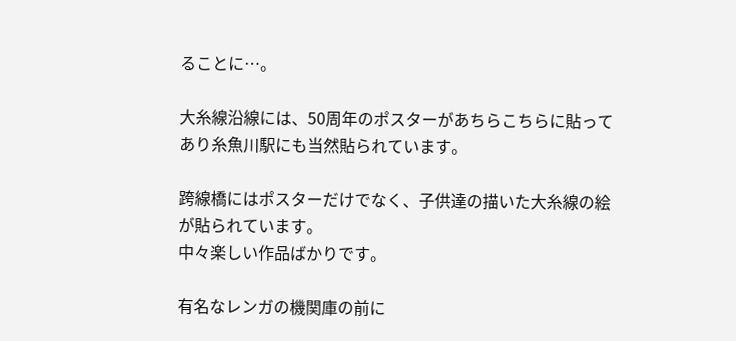ることに…。

大糸線沿線には、50周年のポスターがあちらこちらに貼ってあり糸魚川駅にも当然貼られています。

跨線橋にはポスターだけでなく、子供達の描いた大糸線の絵が貼られています。
中々楽しい作品ばかりです。

有名なレンガの機関庫の前に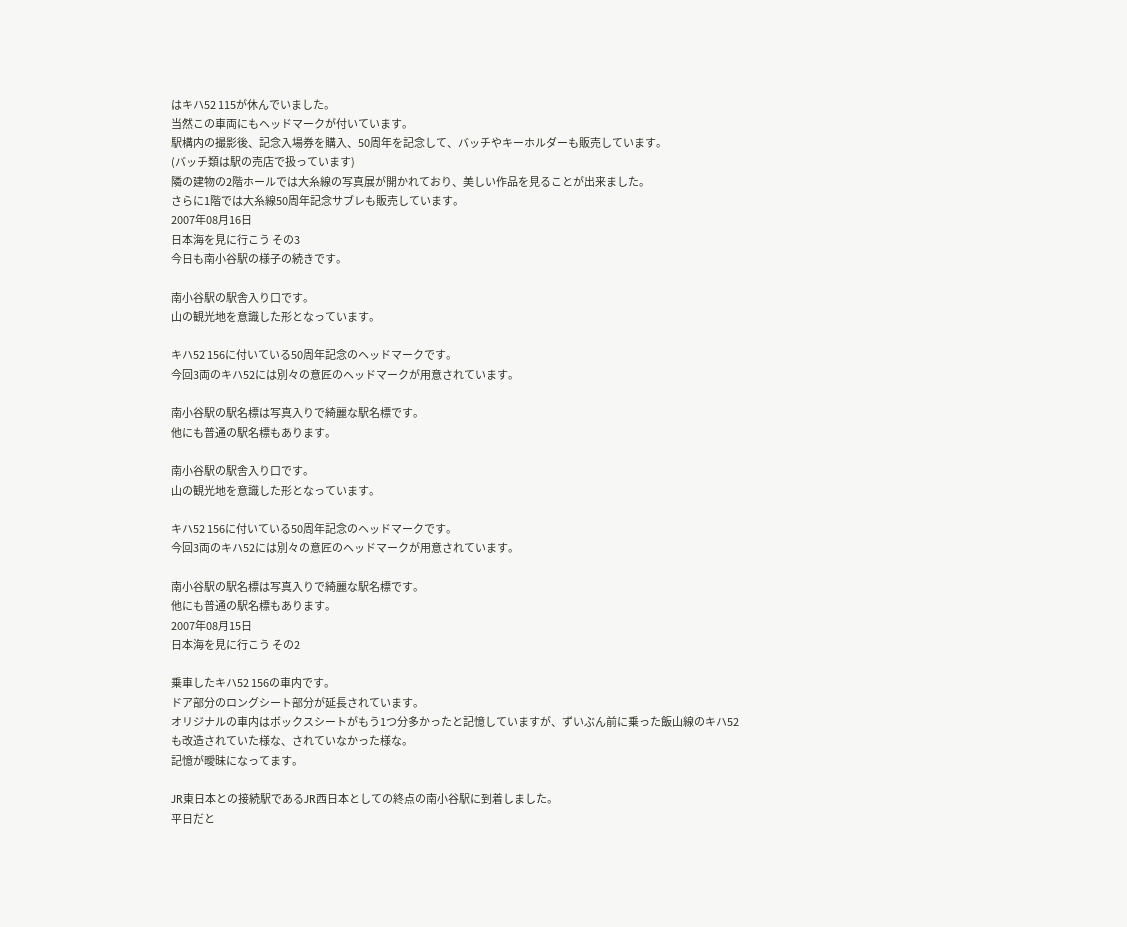はキハ52 115が休んでいました。
当然この車両にもヘッドマークが付いています。
駅構内の撮影後、記念入場券を購入、50周年を記念して、バッチやキーホルダーも販売しています。
(バッチ類は駅の売店で扱っています)
隣の建物の2階ホールでは大糸線の写真展が開かれており、美しい作品を見ることが出来ました。
さらに1階では大糸線50周年記念サブレも販売しています。
2007年08月16日
日本海を見に行こう その3
今日も南小谷駅の様子の続きです。

南小谷駅の駅舎入り口です。
山の観光地を意識した形となっています。

キハ52 156に付いている50周年記念のヘッドマークです。
今回3両のキハ52には別々の意匠のヘッドマークが用意されています。

南小谷駅の駅名標は写真入りで綺麗な駅名標です。
他にも普通の駅名標もあります。

南小谷駅の駅舎入り口です。
山の観光地を意識した形となっています。

キハ52 156に付いている50周年記念のヘッドマークです。
今回3両のキハ52には別々の意匠のヘッドマークが用意されています。

南小谷駅の駅名標は写真入りで綺麗な駅名標です。
他にも普通の駅名標もあります。
2007年08月15日
日本海を見に行こう その2

乗車したキハ52 156の車内です。
ドア部分のロングシート部分が延長されています。
オリジナルの車内はボックスシートがもう1つ分多かったと記憶していますが、ずいぶん前に乗った飯山線のキハ52も改造されていた様な、されていなかった様な。
記憶が曖昧になってます。

JR東日本との接続駅であるJR西日本としての終点の南小谷駅に到着しました。
平日だと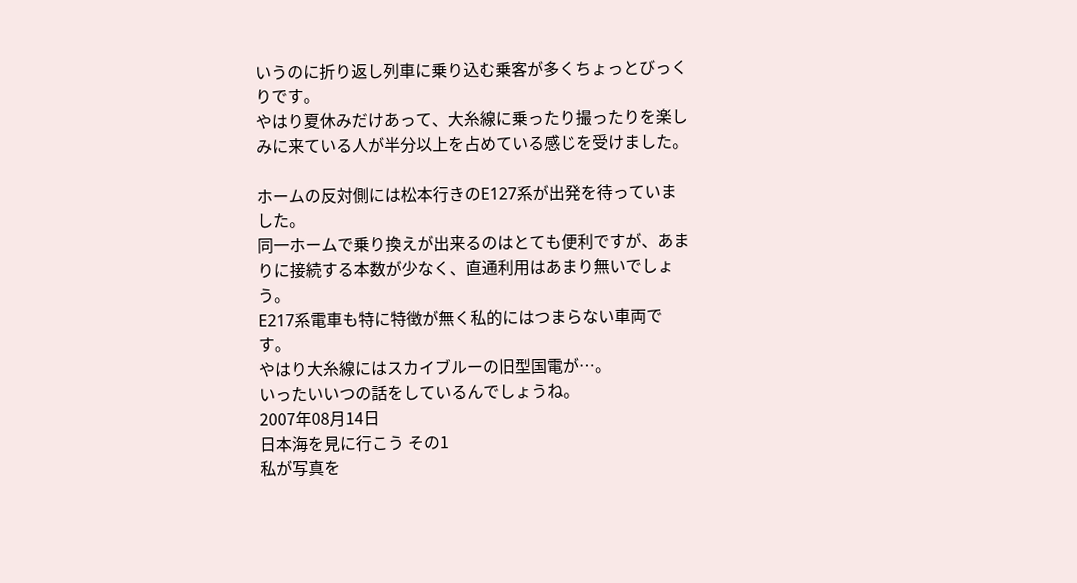いうのに折り返し列車に乗り込む乗客が多くちょっとびっくりです。
やはり夏休みだけあって、大糸線に乗ったり撮ったりを楽しみに来ている人が半分以上を占めている感じを受けました。

ホームの反対側には松本行きのE127系が出発を待っていました。
同一ホームで乗り換えが出来るのはとても便利ですが、あまりに接続する本数が少なく、直通利用はあまり無いでしょう。
E217系電車も特に特徴が無く私的にはつまらない車両です。
やはり大糸線にはスカイブルーの旧型国電が…。
いったいいつの話をしているんでしょうね。
2007年08月14日
日本海を見に行こう その1
私が写真を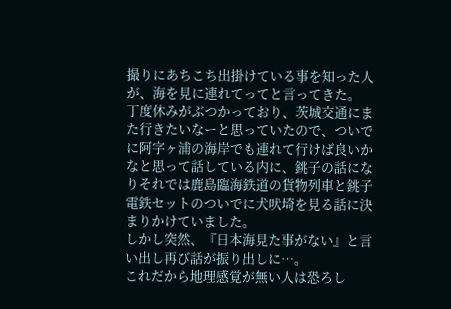撮りにあちこち出掛けている事を知った人が、海を見に連れてってと言ってきた。
丁度休みがぶつかっており、茨城交通にまた行きたいなーと思っていたので、ついでに阿字ヶ浦の海岸でも連れて行けば良いかなと思って話している内に、銚子の話になりそれでは鹿島臨海鉄道の貨物列車と銚子電鉄セットのついでに犬吠埼を見る話に決まりかけていました。
しかし突然、『日本海見た事がない』と言い出し再び話が振り出しに…。
これだから地理感覚が無い人は恐ろし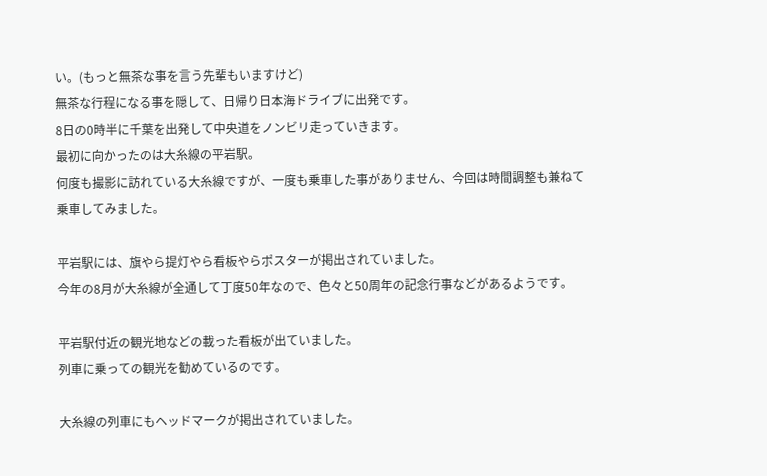い。(もっと無茶な事を言う先輩もいますけど)
無茶な行程になる事を隠して、日帰り日本海ドライブに出発です。
8日の0時半に千葉を出発して中央道をノンビリ走っていきます。
最初に向かったのは大糸線の平岩駅。
何度も撮影に訪れている大糸線ですが、一度も乗車した事がありません、今回は時間調整も兼ねて乗車してみました。

平岩駅には、旗やら提灯やら看板やらポスターが掲出されていました。
今年の8月が大糸線が全通して丁度50年なので、色々と50周年の記念行事などがあるようです。

平岩駅付近の観光地などの載った看板が出ていました。
列車に乗っての観光を勧めているのです。

大糸線の列車にもヘッドマークが掲出されていました。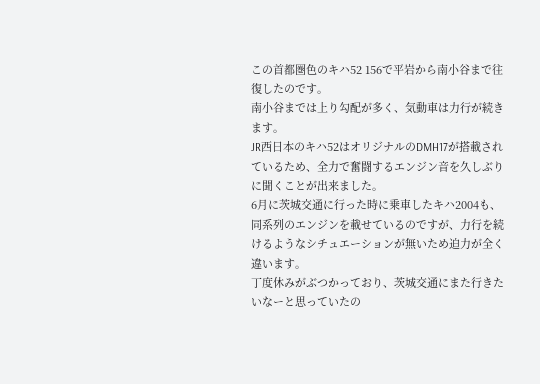この首都圏色のキハ52 156で平岩から南小谷まで往復したのです。
南小谷までは上り勾配が多く、気動車は力行が続きます。
JR西日本のキハ52はオリジナルのDMH17が搭載されているため、全力で奮闘するエンジン音を久しぶりに聞くことが出来ました。
6月に茨城交通に行った時に乗車したキハ2004も、同系列のエンジンを載せているのですが、力行を続けるようなシチュエーションが無いため迫力が全く違います。
丁度休みがぶつかっており、茨城交通にまた行きたいなーと思っていたの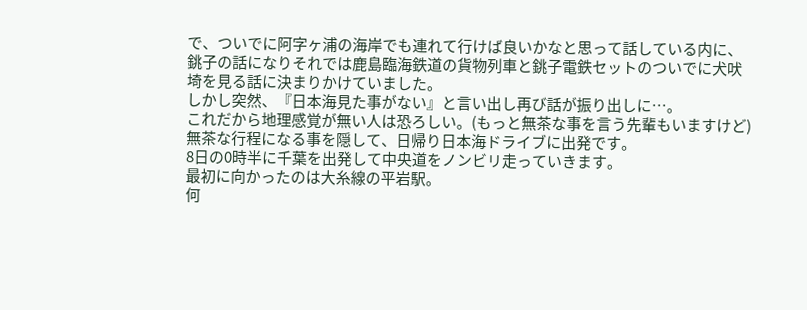で、ついでに阿字ヶ浦の海岸でも連れて行けば良いかなと思って話している内に、銚子の話になりそれでは鹿島臨海鉄道の貨物列車と銚子電鉄セットのついでに犬吠埼を見る話に決まりかけていました。
しかし突然、『日本海見た事がない』と言い出し再び話が振り出しに…。
これだから地理感覚が無い人は恐ろしい。(もっと無茶な事を言う先輩もいますけど)
無茶な行程になる事を隠して、日帰り日本海ドライブに出発です。
8日の0時半に千葉を出発して中央道をノンビリ走っていきます。
最初に向かったのは大糸線の平岩駅。
何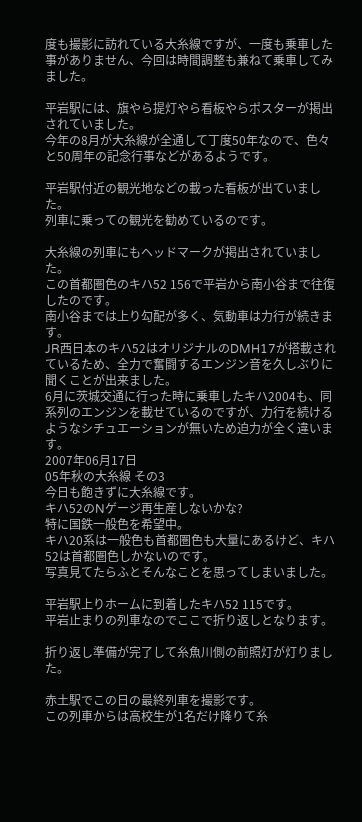度も撮影に訪れている大糸線ですが、一度も乗車した事がありません、今回は時間調整も兼ねて乗車してみました。

平岩駅には、旗やら提灯やら看板やらポスターが掲出されていました。
今年の8月が大糸線が全通して丁度50年なので、色々と50周年の記念行事などがあるようです。

平岩駅付近の観光地などの載った看板が出ていました。
列車に乗っての観光を勧めているのです。

大糸線の列車にもヘッドマークが掲出されていました。
この首都圏色のキハ52 156で平岩から南小谷まで往復したのです。
南小谷までは上り勾配が多く、気動車は力行が続きます。
JR西日本のキハ52はオリジナルのDMH17が搭載されているため、全力で奮闘するエンジン音を久しぶりに聞くことが出来ました。
6月に茨城交通に行った時に乗車したキハ2004も、同系列のエンジンを載せているのですが、力行を続けるようなシチュエーションが無いため迫力が全く違います。
2007年06月17日
05年秋の大糸線 その3
今日も飽きずに大糸線です。
キハ52のNゲージ再生産しないかな?
特に国鉄一般色を希望中。
キハ20系は一般色も首都圏色も大量にあるけど、キハ52は首都圏色しかないのです。
写真見てたらふとそんなことを思ってしまいました。

平岩駅上りホームに到着したキハ52 115です。
平岩止まりの列車なのでここで折り返しとなります。

折り返し準備が完了して糸魚川側の前照灯が灯りました。

赤土駅でこの日の最終列車を撮影です。
この列車からは高校生が1名だけ降りて糸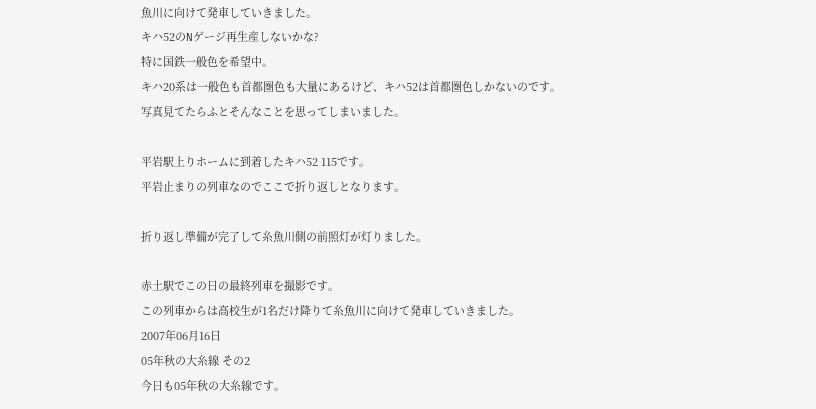魚川に向けて発車していきました。
キハ52のNゲージ再生産しないかな?
特に国鉄一般色を希望中。
キハ20系は一般色も首都圏色も大量にあるけど、キハ52は首都圏色しかないのです。
写真見てたらふとそんなことを思ってしまいました。

平岩駅上りホームに到着したキハ52 115です。
平岩止まりの列車なのでここで折り返しとなります。

折り返し準備が完了して糸魚川側の前照灯が灯りました。

赤土駅でこの日の最終列車を撮影です。
この列車からは高校生が1名だけ降りて糸魚川に向けて発車していきました。
2007年06月16日
05年秋の大糸線 その2
今日も05年秋の大糸線です。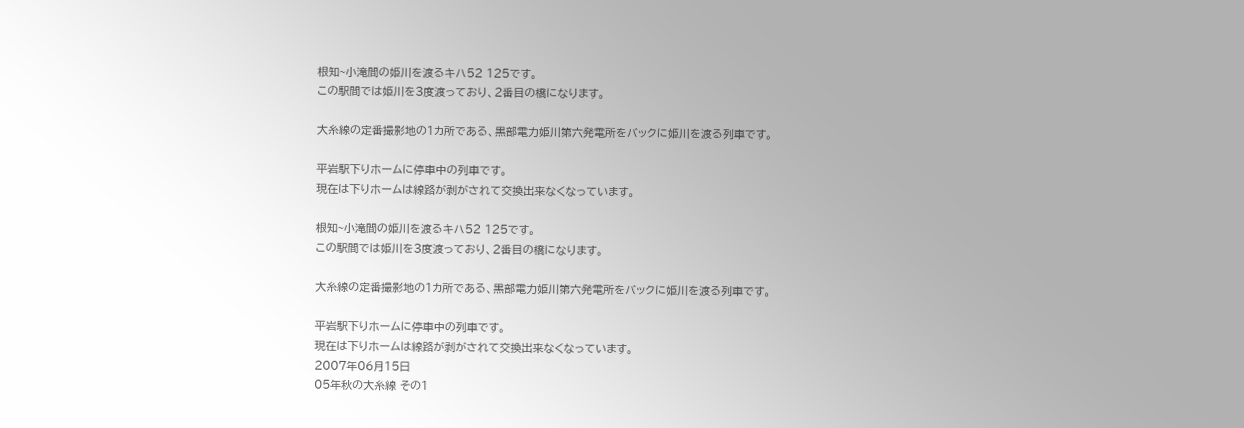根知~小滝間の姫川を渡るキハ52 125です。
この駅間では姫川を3度渡っており、2番目の橋になります。

大糸線の定番撮影地の1カ所である、黒部電力姫川第六発電所をバックに姫川を渡る列車です。

平岩駅下りホームに停車中の列車です。
現在は下りホームは線路が剥がされて交換出来なくなっています。

根知~小滝間の姫川を渡るキハ52 125です。
この駅間では姫川を3度渡っており、2番目の橋になります。

大糸線の定番撮影地の1カ所である、黒部電力姫川第六発電所をバックに姫川を渡る列車です。

平岩駅下りホームに停車中の列車です。
現在は下りホームは線路が剥がされて交換出来なくなっています。
2007年06月15日
05年秋の大糸線 その1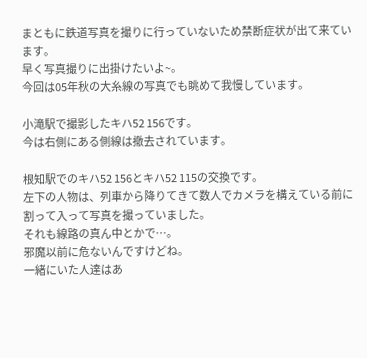まともに鉄道写真を撮りに行っていないため禁断症状が出て来ています。
早く写真撮りに出掛けたいよ~。
今回は05年秋の大糸線の写真でも眺めて我慢しています。

小滝駅で撮影したキハ52 156です。
今は右側にある側線は撤去されています。

根知駅でのキハ52 156とキハ52 115の交換です。
左下の人物は、列車から降りてきて数人でカメラを構えている前に割って入って写真を撮っていました。
それも線路の真ん中とかで…。
邪魔以前に危ないんですけどね。
一緒にいた人達はあ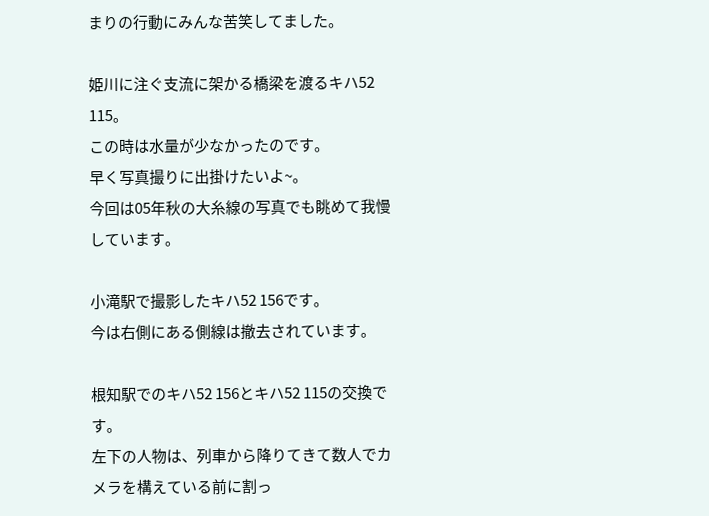まりの行動にみんな苦笑してました。

姫川に注ぐ支流に架かる橋梁を渡るキハ52 115。
この時は水量が少なかったのです。
早く写真撮りに出掛けたいよ~。
今回は05年秋の大糸線の写真でも眺めて我慢しています。

小滝駅で撮影したキハ52 156です。
今は右側にある側線は撤去されています。

根知駅でのキハ52 156とキハ52 115の交換です。
左下の人物は、列車から降りてきて数人でカメラを構えている前に割っ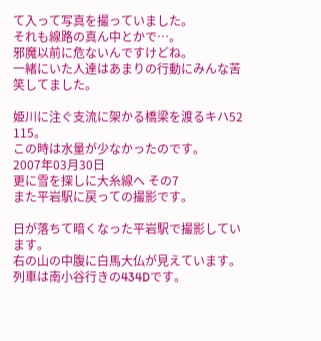て入って写真を撮っていました。
それも線路の真ん中とかで…。
邪魔以前に危ないんですけどね。
一緒にいた人達はあまりの行動にみんな苦笑してました。

姫川に注ぐ支流に架かる橋梁を渡るキハ52 115。
この時は水量が少なかったのです。
2007年03月30日
更に雪を探しに大糸線へ その7
また平岩駅に戻っての撮影です。

日が落ちて暗くなった平岩駅で撮影しています。
右の山の中腹に白馬大仏が見えています。
列車は南小谷行きの434Dです。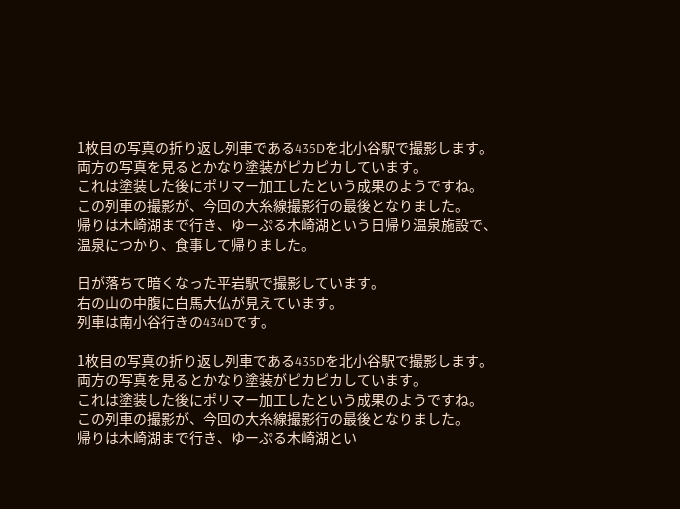1枚目の写真の折り返し列車である435Dを北小谷駅で撮影します。
両方の写真を見るとかなり塗装がピカピカしています。
これは塗装した後にポリマー加工したという成果のようですね。
この列車の撮影が、今回の大糸線撮影行の最後となりました。
帰りは木崎湖まで行き、ゆーぷる木崎湖という日帰り温泉施設で、温泉につかり、食事して帰りました。

日が落ちて暗くなった平岩駅で撮影しています。
右の山の中腹に白馬大仏が見えています。
列車は南小谷行きの434Dです。

1枚目の写真の折り返し列車である435Dを北小谷駅で撮影します。
両方の写真を見るとかなり塗装がピカピカしています。
これは塗装した後にポリマー加工したという成果のようですね。
この列車の撮影が、今回の大糸線撮影行の最後となりました。
帰りは木崎湖まで行き、ゆーぷる木崎湖とい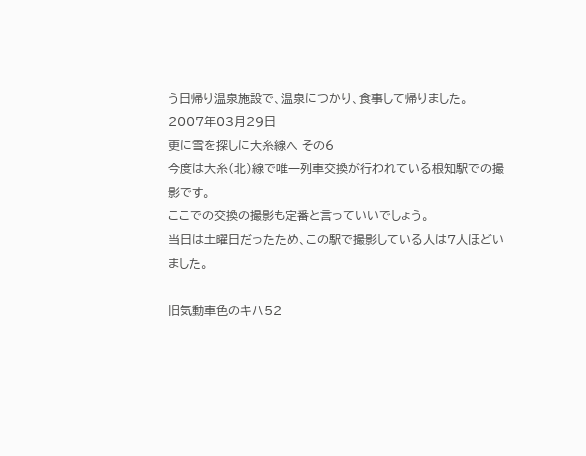う日帰り温泉施設で、温泉につかり、食事して帰りました。
2007年03月29日
更に雪を探しに大糸線へ その6
今度は大糸(北)線で唯一列車交換が行われている根知駅での撮影です。
ここでの交換の撮影も定番と言っていいでしょう。
当日は土曜日だったため、この駅で撮影している人は7人ほどいました。

旧気動車色のキハ52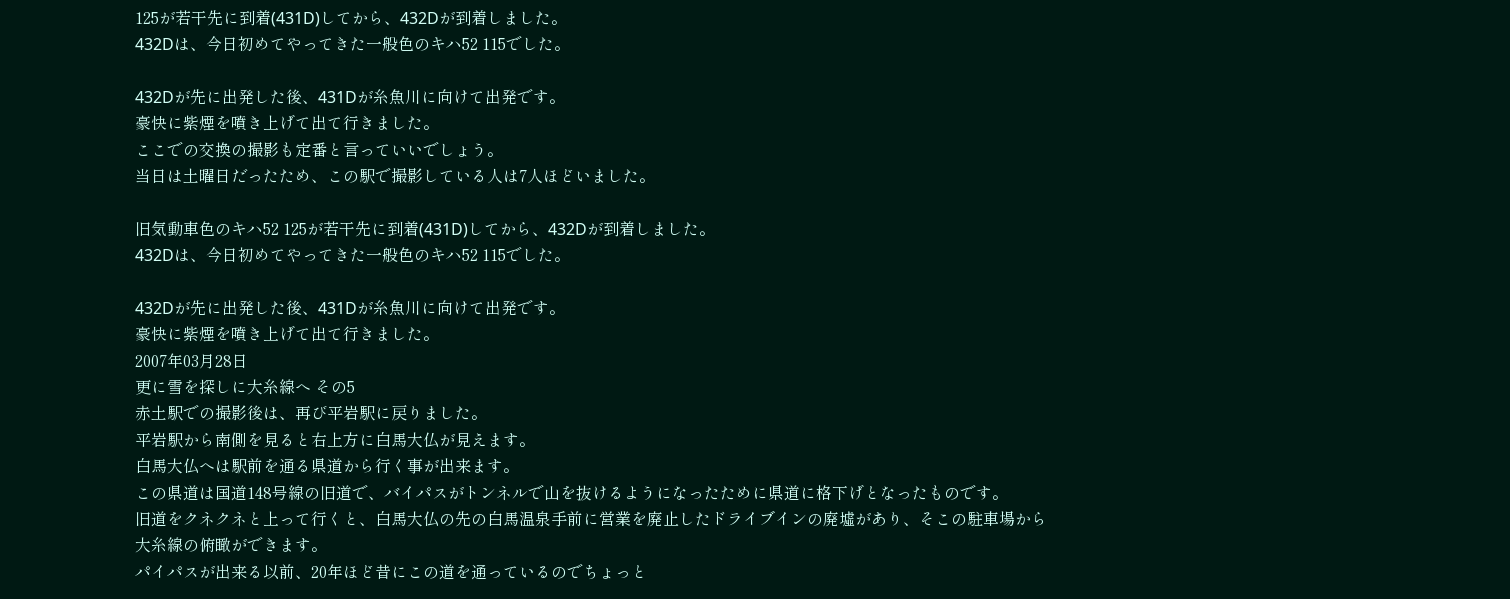125が若干先に到着(431D)してから、432Dが到着しました。
432Dは、今日初めてやってきた一般色のキハ52 115でした。

432Dが先に出発した後、431Dが糸魚川に向けて出発です。
豪快に紫煙を噴き上げて出て行きました。
ここでの交換の撮影も定番と言っていいでしょう。
当日は土曜日だったため、この駅で撮影している人は7人ほどいました。

旧気動車色のキハ52 125が若干先に到着(431D)してから、432Dが到着しました。
432Dは、今日初めてやってきた一般色のキハ52 115でした。

432Dが先に出発した後、431Dが糸魚川に向けて出発です。
豪快に紫煙を噴き上げて出て行きました。
2007年03月28日
更に雪を探しに大糸線へ その5
赤土駅での撮影後は、再び平岩駅に戻りました。
平岩駅から南側を見ると右上方に白馬大仏が見えます。
白馬大仏へは駅前を通る県道から行く事が出来ます。
この県道は国道148号線の旧道で、バイパスがトンネルで山を抜けるようになったために県道に格下げとなったものです。
旧道をクネクネと上って行くと、白馬大仏の先の白馬温泉手前に営業を廃止したドライブインの廃墟があり、そこの駐車場から大糸線の俯瞰ができます。
パイパスが出来る以前、20年ほど昔にこの道を通っているのでちょっと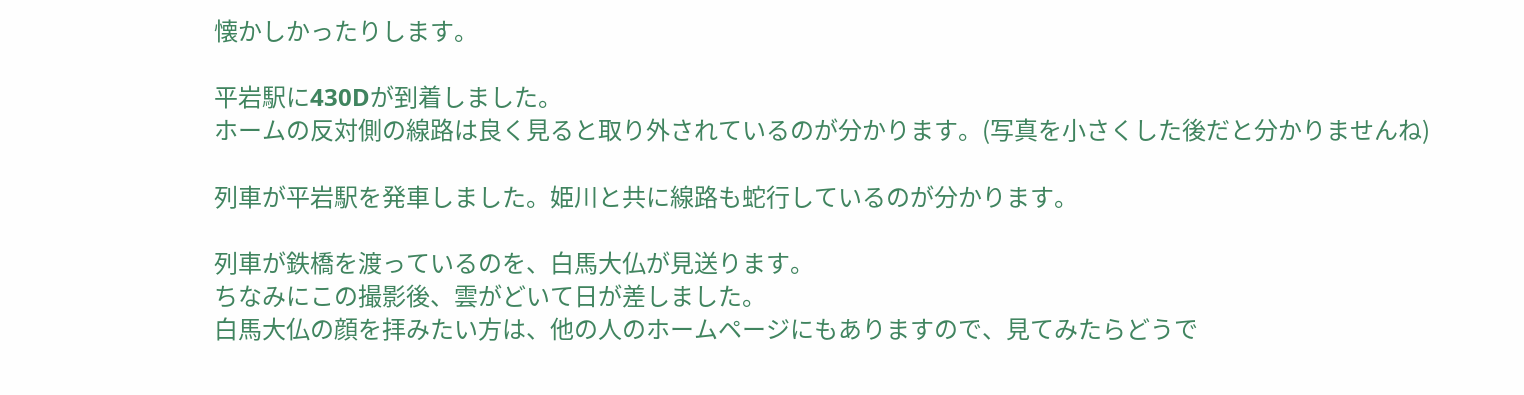懐かしかったりします。

平岩駅に430Dが到着しました。
ホームの反対側の線路は良く見ると取り外されているのが分かります。(写真を小さくした後だと分かりませんね)

列車が平岩駅を発車しました。姫川と共に線路も蛇行しているのが分かります。

列車が鉄橋を渡っているのを、白馬大仏が見送ります。
ちなみにこの撮影後、雲がどいて日が差しました。
白馬大仏の顔を拝みたい方は、他の人のホームページにもありますので、見てみたらどうで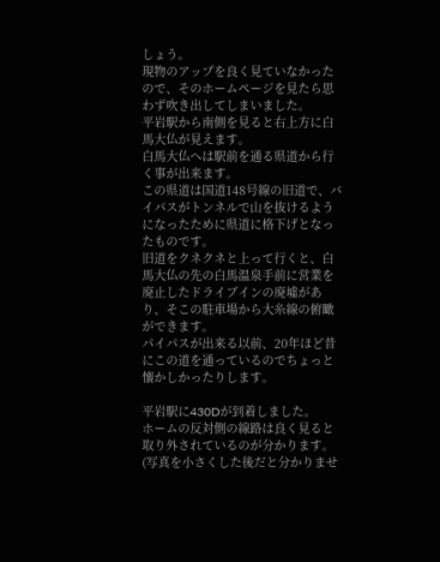しょう。
現物のアップを良く見ていなかったので、そのホームページを見たら思わず吹き出してしまいました。
平岩駅から南側を見ると右上方に白馬大仏が見えます。
白馬大仏へは駅前を通る県道から行く事が出来ます。
この県道は国道148号線の旧道で、バイパスがトンネルで山を抜けるようになったために県道に格下げとなったものです。
旧道をクネクネと上って行くと、白馬大仏の先の白馬温泉手前に営業を廃止したドライブインの廃墟があり、そこの駐車場から大糸線の俯瞰ができます。
パイパスが出来る以前、20年ほど昔にこの道を通っているのでちょっと懐かしかったりします。

平岩駅に430Dが到着しました。
ホームの反対側の線路は良く見ると取り外されているのが分かります。(写真を小さくした後だと分かりませ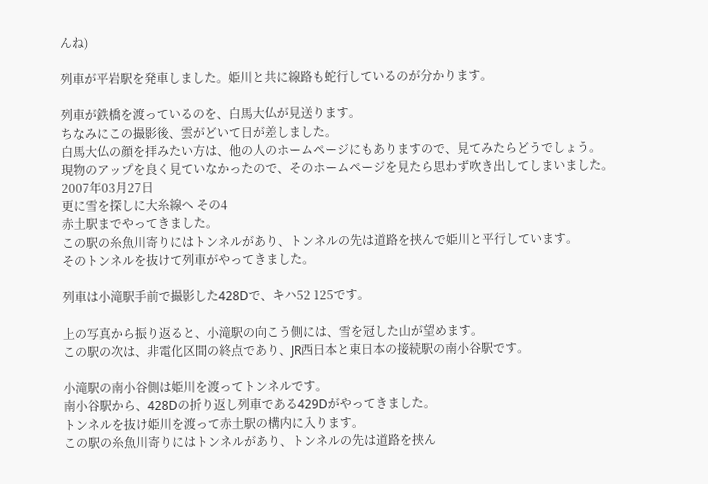んね)

列車が平岩駅を発車しました。姫川と共に線路も蛇行しているのが分かります。

列車が鉄橋を渡っているのを、白馬大仏が見送ります。
ちなみにこの撮影後、雲がどいて日が差しました。
白馬大仏の顔を拝みたい方は、他の人のホームページにもありますので、見てみたらどうでしょう。
現物のアップを良く見ていなかったので、そのホームページを見たら思わず吹き出してしまいました。
2007年03月27日
更に雪を探しに大糸線へ その4
赤土駅までやってきました。
この駅の糸魚川寄りにはトンネルがあり、トンネルの先は道路を挟んで姫川と平行しています。
そのトンネルを抜けて列車がやってきました。

列車は小滝駅手前で撮影した428Dで、キハ52 125です。

上の写真から振り返ると、小滝駅の向こう側には、雪を冠した山が望めます。
この駅の次は、非電化区間の終点であり、JR西日本と東日本の接続駅の南小谷駅です。

小滝駅の南小谷側は姫川を渡ってトンネルです。
南小谷駅から、428Dの折り返し列車である429Dがやってきました。
トンネルを抜け姫川を渡って赤土駅の構内に入ります。
この駅の糸魚川寄りにはトンネルがあり、トンネルの先は道路を挟ん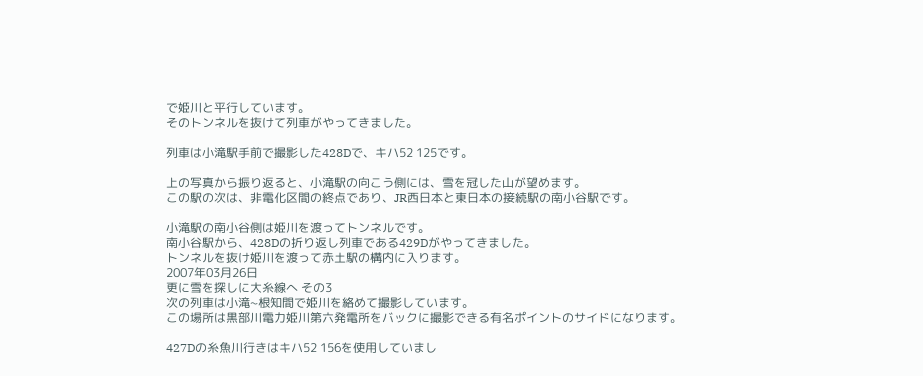で姫川と平行しています。
そのトンネルを抜けて列車がやってきました。

列車は小滝駅手前で撮影した428Dで、キハ52 125です。

上の写真から振り返ると、小滝駅の向こう側には、雪を冠した山が望めます。
この駅の次は、非電化区間の終点であり、JR西日本と東日本の接続駅の南小谷駅です。

小滝駅の南小谷側は姫川を渡ってトンネルです。
南小谷駅から、428Dの折り返し列車である429Dがやってきました。
トンネルを抜け姫川を渡って赤土駅の構内に入ります。
2007年03月26日
更に雪を探しに大糸線へ その3
次の列車は小滝~根知間で姫川を絡めて撮影しています。
この場所は黒部川電力姫川第六発電所をバックに撮影できる有名ポイントのサイドになります。

427Dの糸魚川行きはキハ52 156を使用していまし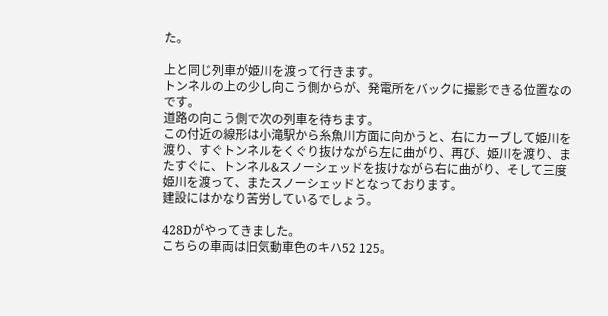た。

上と同じ列車が姫川を渡って行きます。
トンネルの上の少し向こう側からが、発電所をバックに撮影できる位置なのです。
道路の向こう側で次の列車を待ちます。
この付近の線形は小滝駅から糸魚川方面に向かうと、右にカーブして姫川を渡り、すぐトンネルをくぐり抜けながら左に曲がり、再び、姫川を渡り、またすぐに、トンネル&スノーシェッドを抜けながら右に曲がり、そして三度姫川を渡って、またスノーシェッドとなっております。
建設にはかなり苦労しているでしょう。

428Dがやってきました。
こちらの車両は旧気動車色のキハ52 125。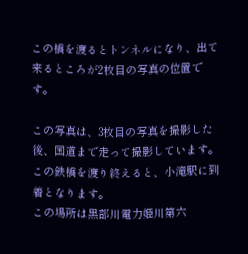この橋を渡るとトンネルになり、出て来るところが2枚目の写真の位置です。

この写真は、3枚目の写真を撮影した後、国道まで走って撮影しています。
この鉄橋を渡り終えると、小滝駅に到着となります。
この場所は黒部川電力姫川第六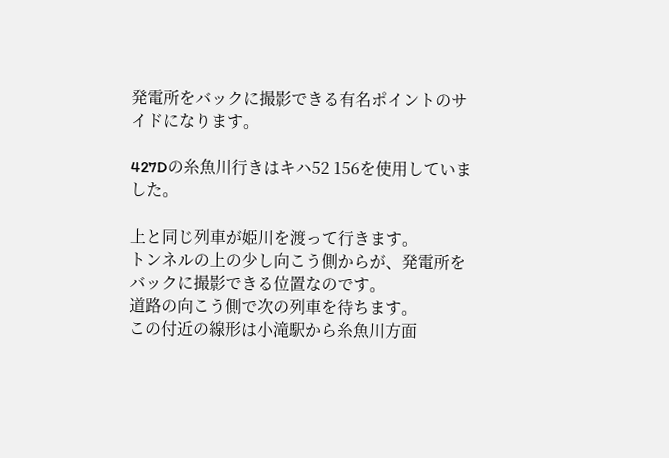発電所をバックに撮影できる有名ポイントのサイドになります。

427Dの糸魚川行きはキハ52 156を使用していました。

上と同じ列車が姫川を渡って行きます。
トンネルの上の少し向こう側からが、発電所をバックに撮影できる位置なのです。
道路の向こう側で次の列車を待ちます。
この付近の線形は小滝駅から糸魚川方面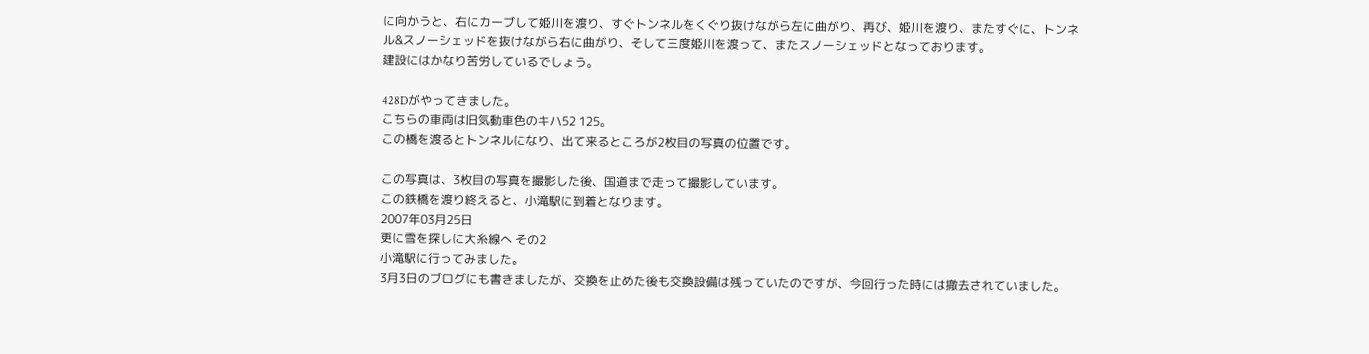に向かうと、右にカーブして姫川を渡り、すぐトンネルをくぐり抜けながら左に曲がり、再び、姫川を渡り、またすぐに、トンネル&スノーシェッドを抜けながら右に曲がり、そして三度姫川を渡って、またスノーシェッドとなっております。
建設にはかなり苦労しているでしょう。

428Dがやってきました。
こちらの車両は旧気動車色のキハ52 125。
この橋を渡るとトンネルになり、出て来るところが2枚目の写真の位置です。

この写真は、3枚目の写真を撮影した後、国道まで走って撮影しています。
この鉄橋を渡り終えると、小滝駅に到着となります。
2007年03月25日
更に雪を探しに大糸線へ その2
小滝駅に行ってみました。
3月3日のブログにも書きましたが、交換を止めた後も交換設備は残っていたのですが、今回行った時には撤去されていました。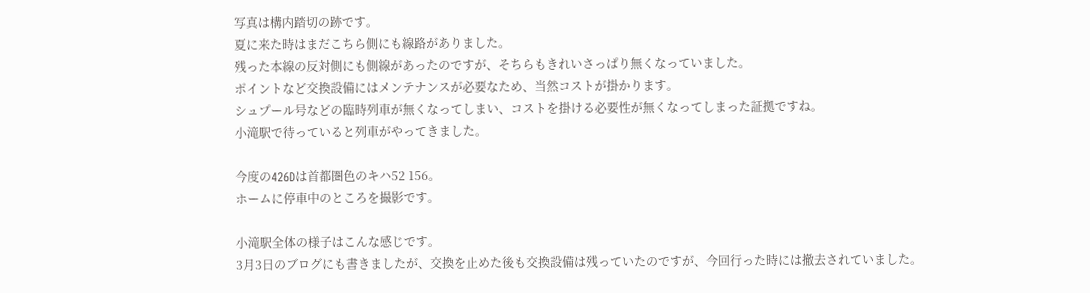写真は構内踏切の跡です。
夏に来た時はまだこちら側にも線路がありました。
残った本線の反対側にも側線があったのですが、そちらもきれいさっぱり無くなっていました。
ポイントなど交換設備にはメンテナンスが必要なため、当然コストが掛かります。
シュプール号などの臨時列車が無くなってしまい、コストを掛ける必要性が無くなってしまった証拠ですね。
小滝駅で待っていると列車がやってきました。

今度の426Dは首都圏色のキハ52 156。
ホームに停車中のところを撮影です。

小滝駅全体の様子はこんな感じです。
3月3日のブログにも書きましたが、交換を止めた後も交換設備は残っていたのですが、今回行った時には撤去されていました。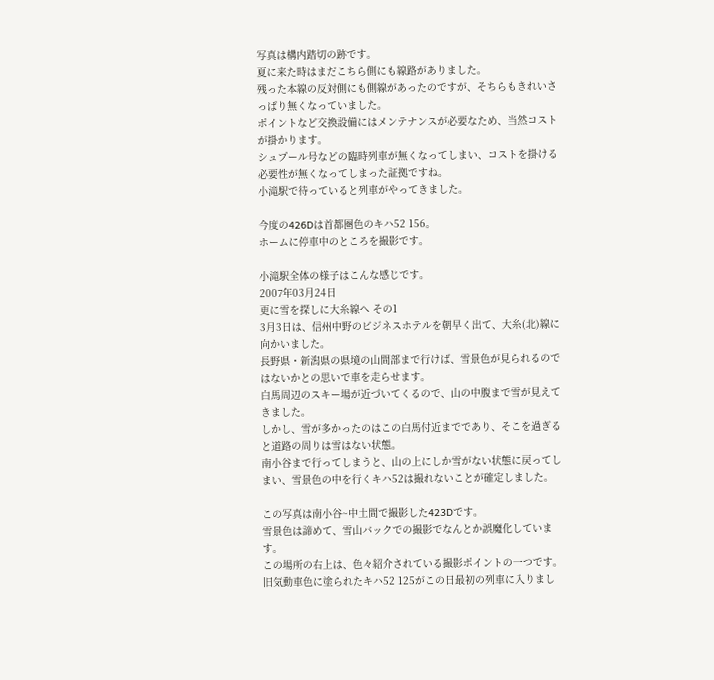写真は構内踏切の跡です。
夏に来た時はまだこちら側にも線路がありました。
残った本線の反対側にも側線があったのですが、そちらもきれいさっぱり無くなっていました。
ポイントなど交換設備にはメンテナンスが必要なため、当然コストが掛かります。
シュプール号などの臨時列車が無くなってしまい、コストを掛ける必要性が無くなってしまった証拠ですね。
小滝駅で待っていると列車がやってきました。

今度の426Dは首都圏色のキハ52 156。
ホームに停車中のところを撮影です。

小滝駅全体の様子はこんな感じです。
2007年03月24日
更に雪を探しに大糸線へ その1
3月3日は、信州中野のビジネスホテルを朝早く出て、大糸(北)線に向かいました。
長野県・新潟県の県境の山間部まで行けば、雪景色が見られるのではないかとの思いで車を走らせます。
白馬周辺のスキー場が近づいてくるので、山の中腹まで雪が見えてきました。
しかし、雪が多かったのはこの白馬付近までであり、そこを過ぎると道路の周りは雪はない状態。
南小谷まで行ってしまうと、山の上にしか雪がない状態に戻ってしまい、雪景色の中を行くキハ52は撮れないことが確定しました。

この写真は南小谷~中土間で撮影した423Dです。
雪景色は諦めて、雪山バックでの撮影でなんとか誤魔化しています。
この場所の右上は、色々紹介されている撮影ポイントの一つです。
旧気動車色に塗られたキハ52 125がこの日最初の列車に入りまし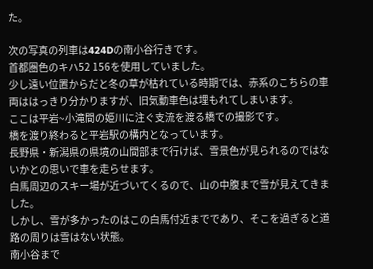た。

次の写真の列車は424Dの南小谷行きです。
首都圏色のキハ52 156を使用していました。
少し遠い位置からだと冬の草が枯れている時期では、赤系のこちらの車両ははっきり分かりますが、旧気動車色は埋もれてしまいます。
ここは平岩~小滝間の姫川に注ぐ支流を渡る橋での撮影です。
橋を渡り終わると平岩駅の構内となっています。
長野県・新潟県の県境の山間部まで行けば、雪景色が見られるのではないかとの思いで車を走らせます。
白馬周辺のスキー場が近づいてくるので、山の中腹まで雪が見えてきました。
しかし、雪が多かったのはこの白馬付近までであり、そこを過ぎると道路の周りは雪はない状態。
南小谷まで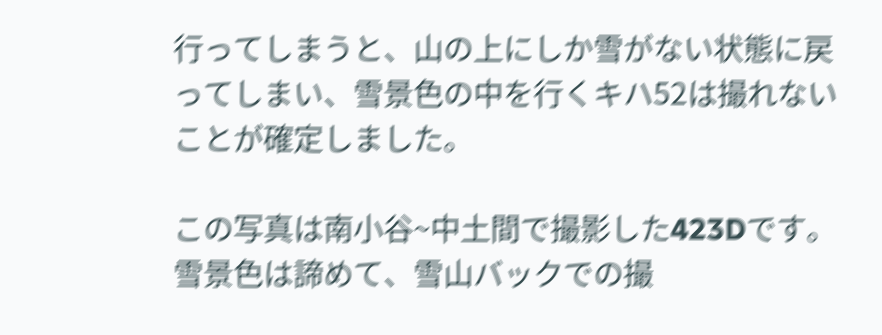行ってしまうと、山の上にしか雪がない状態に戻ってしまい、雪景色の中を行くキハ52は撮れないことが確定しました。

この写真は南小谷~中土間で撮影した423Dです。
雪景色は諦めて、雪山バックでの撮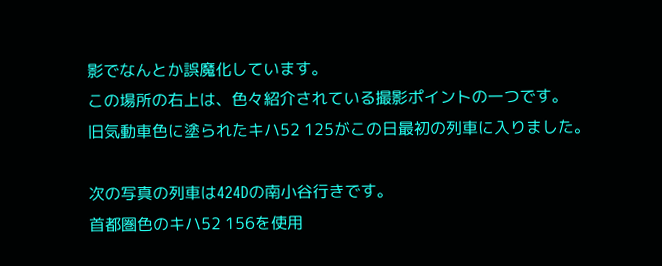影でなんとか誤魔化しています。
この場所の右上は、色々紹介されている撮影ポイントの一つです。
旧気動車色に塗られたキハ52 125がこの日最初の列車に入りました。

次の写真の列車は424Dの南小谷行きです。
首都圏色のキハ52 156を使用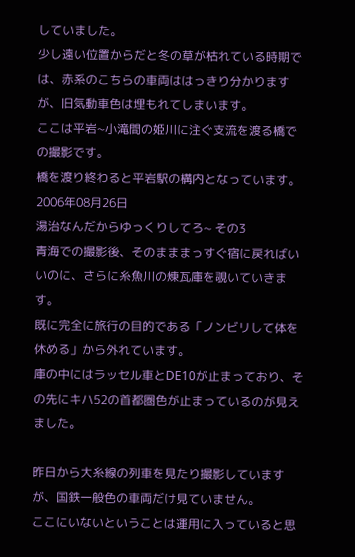していました。
少し遠い位置からだと冬の草が枯れている時期では、赤系のこちらの車両ははっきり分かりますが、旧気動車色は埋もれてしまいます。
ここは平岩~小滝間の姫川に注ぐ支流を渡る橋での撮影です。
橋を渡り終わると平岩駅の構内となっています。
2006年08月26日
湯治なんだからゆっくりしてろ~ その3
青海での撮影後、そのまままっすぐ宿に戻ればいいのに、さらに糸魚川の煉瓦庫を覗いていきます。
既に完全に旅行の目的である「ノンビリして体を休める」から外れています。
庫の中にはラッセル車とDE10が止まっており、その先にキハ52の首都圏色が止まっているのが見えました。

昨日から大糸線の列車を見たり撮影していますが、国鉄一般色の車両だけ見ていません。
ここにいないということは運用に入っていると思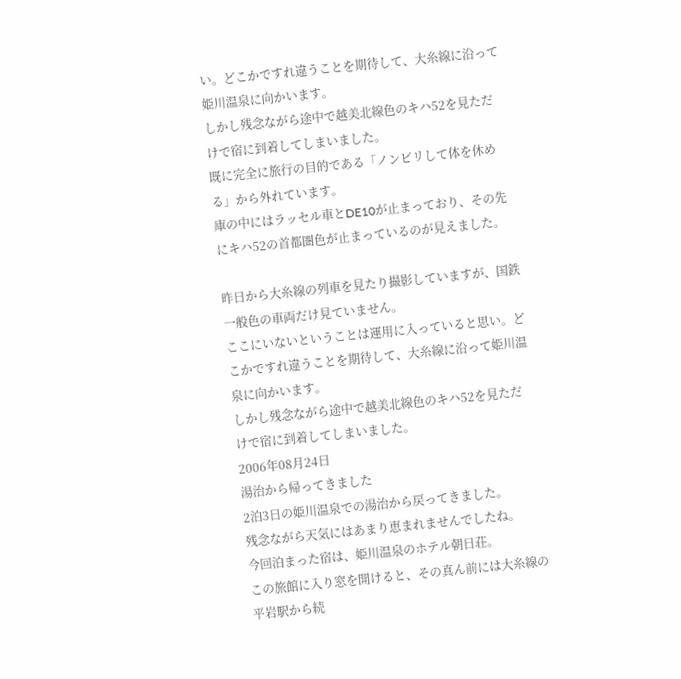い。どこかですれ違うことを期待して、大糸線に沿って姫川温泉に向かいます。
しかし残念ながら途中で越美北線色のキハ52を見ただけで宿に到着してしまいました。
既に完全に旅行の目的である「ノンビリして体を休める」から外れています。
庫の中にはラッセル車とDE10が止まっており、その先にキハ52の首都圏色が止まっているのが見えました。

昨日から大糸線の列車を見たり撮影していますが、国鉄一般色の車両だけ見ていません。
ここにいないということは運用に入っていると思い。どこかですれ違うことを期待して、大糸線に沿って姫川温泉に向かいます。
しかし残念ながら途中で越美北線色のキハ52を見ただけで宿に到着してしまいました。
2006年08月24日
湯治から帰ってきました
2泊3日の姫川温泉での湯治から戻ってきました。
残念ながら天気にはあまり恵まれませんでしたね。
今回泊まった宿は、姫川温泉のホテル朝日荘。
この旅館に入り窓を開けると、その真ん前には大糸線の平岩駅から続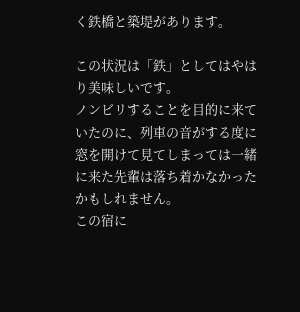く鉄橋と築堤があります。

この状況は「鉄」としてはやはり美味しいです。
ノンビリすることを目的に来ていたのに、列車の音がする度に窓を開けて見てしまっては一緒に来た先輩は落ち着かなかったかもしれません。
この宿に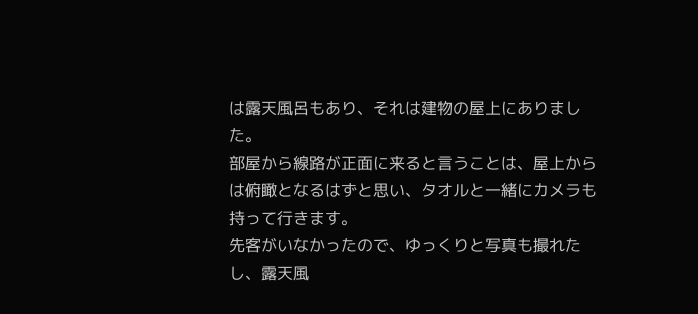は露天風呂もあり、それは建物の屋上にありました。
部屋から線路が正面に来ると言うことは、屋上からは俯瞰となるはずと思い、タオルと一緒にカメラも持って行きます。
先客がいなかったので、ゆっくりと写真も撮れたし、露天風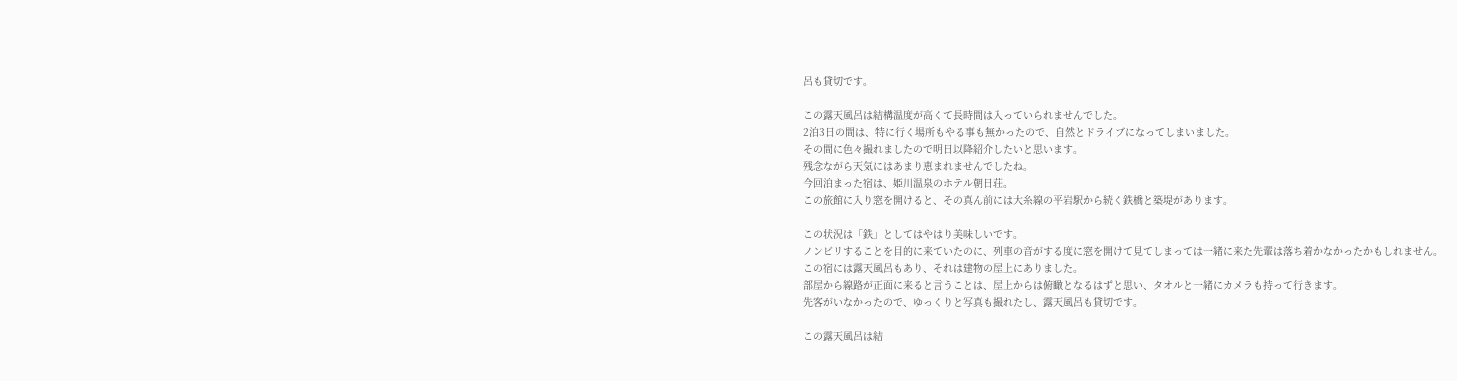呂も貸切です。

この露天風呂は結構温度が高くて長時間は入っていられませんでした。
2泊3日の間は、特に行く場所もやる事も無かったので、自然とドライブになってしまいました。
その間に色々撮れましたので明日以降紹介したいと思います。
残念ながら天気にはあまり恵まれませんでしたね。
今回泊まった宿は、姫川温泉のホテル朝日荘。
この旅館に入り窓を開けると、その真ん前には大糸線の平岩駅から続く鉄橋と築堤があります。

この状況は「鉄」としてはやはり美味しいです。
ノンビリすることを目的に来ていたのに、列車の音がする度に窓を開けて見てしまっては一緒に来た先輩は落ち着かなかったかもしれません。
この宿には露天風呂もあり、それは建物の屋上にありました。
部屋から線路が正面に来ると言うことは、屋上からは俯瞰となるはずと思い、タオルと一緒にカメラも持って行きます。
先客がいなかったので、ゆっくりと写真も撮れたし、露天風呂も貸切です。

この露天風呂は結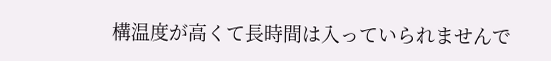構温度が高くて長時間は入っていられませんで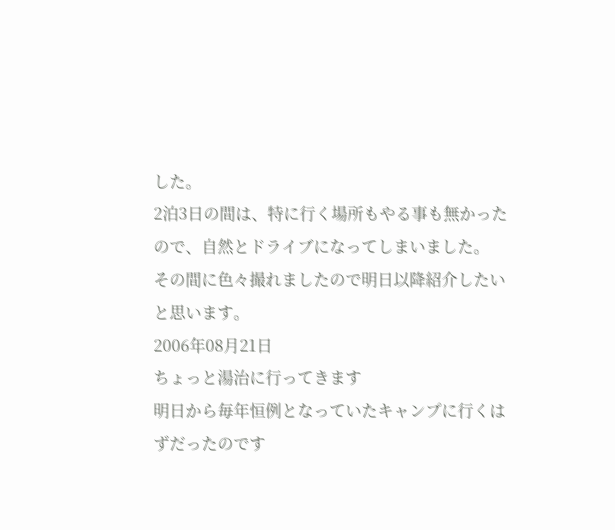した。
2泊3日の間は、特に行く場所もやる事も無かったので、自然とドライブになってしまいました。
その間に色々撮れましたので明日以降紹介したいと思います。
2006年08月21日
ちょっと湯治に行ってきます
明日から毎年恒例となっていたキャンプに行くはずだったのです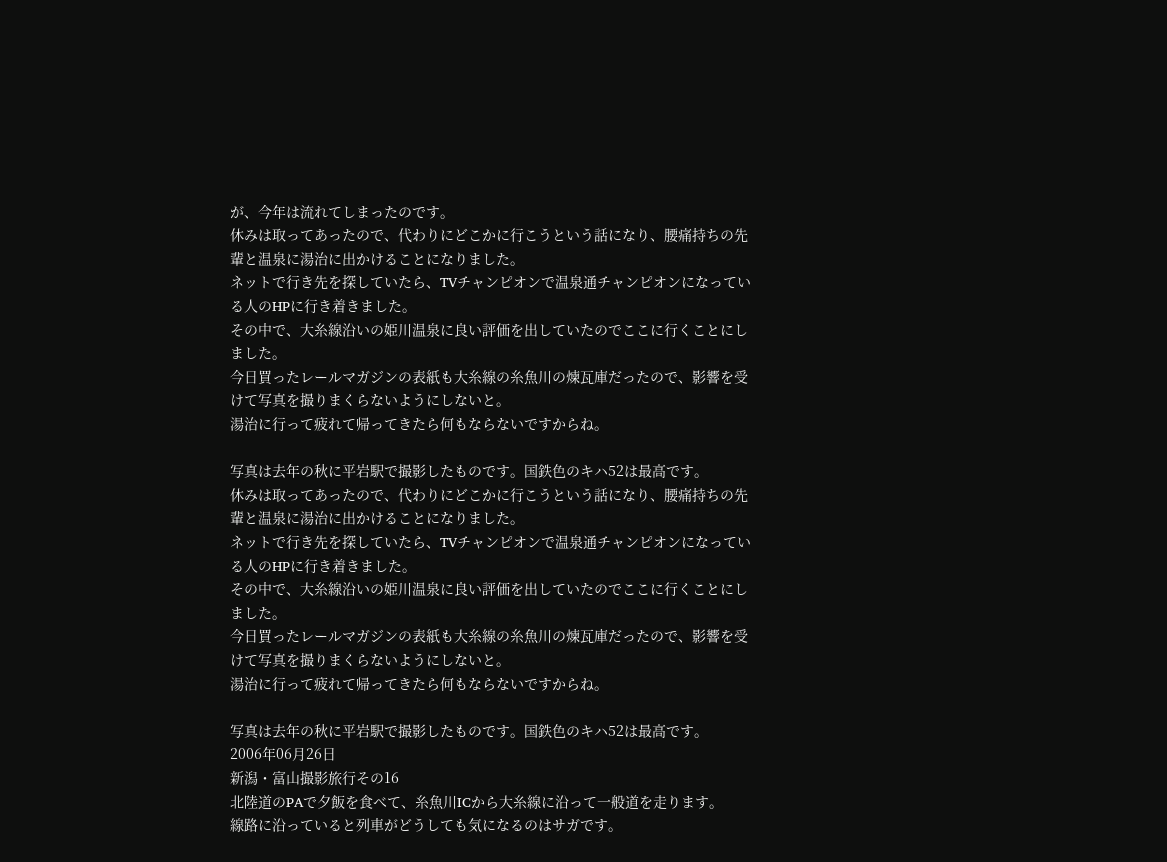が、今年は流れてしまったのです。
休みは取ってあったので、代わりにどこかに行こうという話になり、腰痛持ちの先輩と温泉に湯治に出かけることになりました。
ネットで行き先を探していたら、TVチャンピオンで温泉通チャンピオンになっている人のHPに行き着きました。
その中で、大糸線沿いの姫川温泉に良い評価を出していたのでここに行くことにしました。
今日買ったレールマガジンの表紙も大糸線の糸魚川の煉瓦庫だったので、影響を受けて写真を撮りまくらないようにしないと。
湯治に行って疲れて帰ってきたら何もならないですからね。

写真は去年の秋に平岩駅で撮影したものです。国鉄色のキハ52は最高です。
休みは取ってあったので、代わりにどこかに行こうという話になり、腰痛持ちの先輩と温泉に湯治に出かけることになりました。
ネットで行き先を探していたら、TVチャンピオンで温泉通チャンピオンになっている人のHPに行き着きました。
その中で、大糸線沿いの姫川温泉に良い評価を出していたのでここに行くことにしました。
今日買ったレールマガジンの表紙も大糸線の糸魚川の煉瓦庫だったので、影響を受けて写真を撮りまくらないようにしないと。
湯治に行って疲れて帰ってきたら何もならないですからね。

写真は去年の秋に平岩駅で撮影したものです。国鉄色のキハ52は最高です。
2006年06月26日
新潟・富山撮影旅行その16
北陸道のPAで夕飯を食べて、糸魚川ICから大糸線に沿って一般道を走ります。
線路に沿っていると列車がどうしても気になるのはサガです。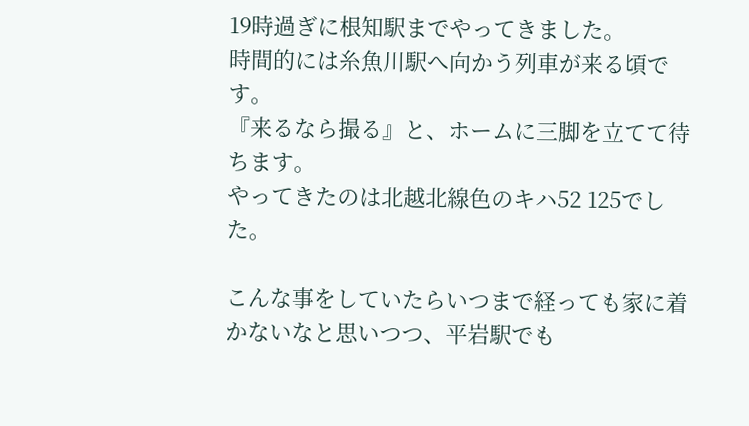19時過ぎに根知駅までやってきました。
時間的には糸魚川駅へ向かう列車が来る頃です。
『来るなら撮る』と、ホームに三脚を立てて待ちます。
やってきたのは北越北線色のキハ52 125でした。

こんな事をしていたらいつまで経っても家に着かないなと思いつつ、平岩駅でも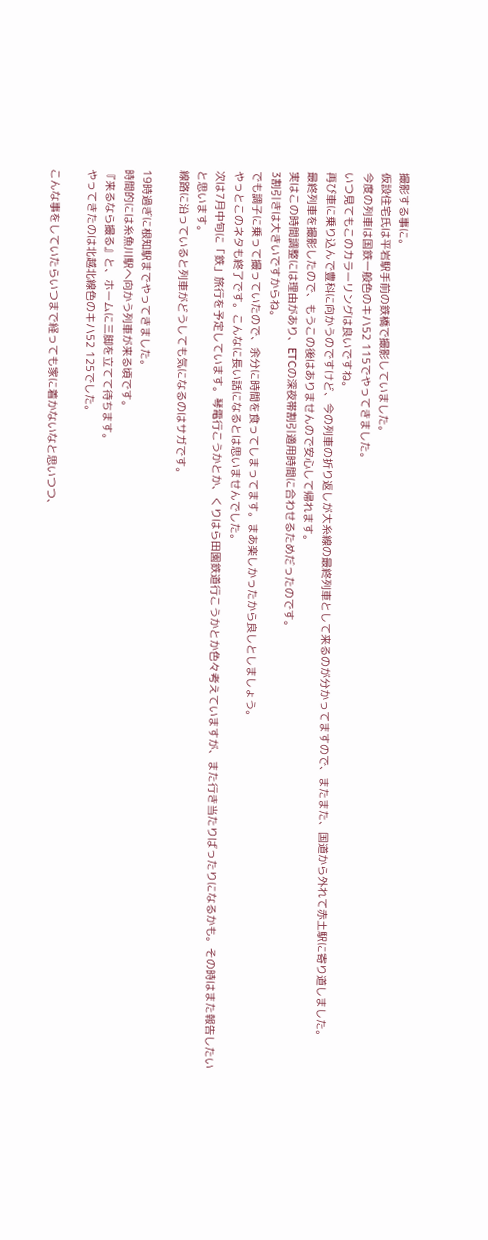撮影する事に。
仮設住宅氏は平岩駅手前の鉄橋で撮影していました。
今度の列車は国鉄一般色のキハ52 115でやってきました。
いつ見てもこのカラーリングは良いですね。
再び車に乗り込んで豊科に向かうのですけど、今の列車の折り返しが大糸線の最終列車として来るのが分かってますので、またまた、国道から外れて赤土駅に寄り道しました。
最終列車を撮影したので、もうこの後はありませんので安心して帰れます。
実はこの時間調整には理由があり、ETCの深夜帯割引適用時間に合わせるためだったのです。
3割引きは大きいですからね。
でも調子に乗って撮っていたので、余分に時間を食ってしまってます。まあ楽しかったから良しとしましょう。
やっとこのネタも終了です。こんなに長い話になるとは思いませんでした。
次は7月中旬に「鉄」旅行を予定しています。琴電行こうかとか、くりはら田園鉄道行こうかとか色々考えていますが、また行き当たりばったりになるかも。その時はまた報告したいと思います。
線路に沿っていると列車がどうしても気になるのはサガです。

19時過ぎに根知駅までやってきました。
時間的には糸魚川駅へ向かう列車が来る頃です。
『来るなら撮る』と、ホームに三脚を立てて待ちます。
やってきたのは北越北線色のキハ52 125でした。

こんな事をしていたらいつまで経っても家に着かないなと思いつつ、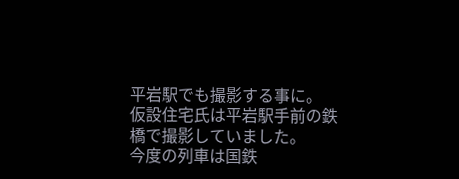平岩駅でも撮影する事に。
仮設住宅氏は平岩駅手前の鉄橋で撮影していました。
今度の列車は国鉄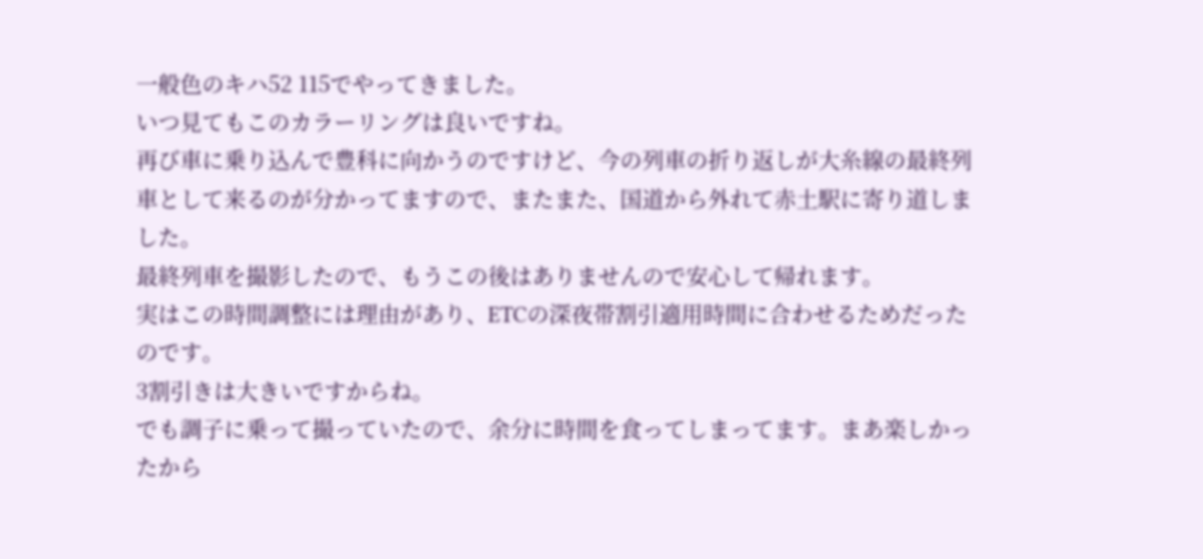一般色のキハ52 115でやってきました。
いつ見てもこのカラーリングは良いですね。
再び車に乗り込んで豊科に向かうのですけど、今の列車の折り返しが大糸線の最終列車として来るのが分かってますので、またまた、国道から外れて赤土駅に寄り道しました。
最終列車を撮影したので、もうこの後はありませんので安心して帰れます。
実はこの時間調整には理由があり、ETCの深夜帯割引適用時間に合わせるためだったのです。
3割引きは大きいですからね。
でも調子に乗って撮っていたので、余分に時間を食ってしまってます。まあ楽しかったから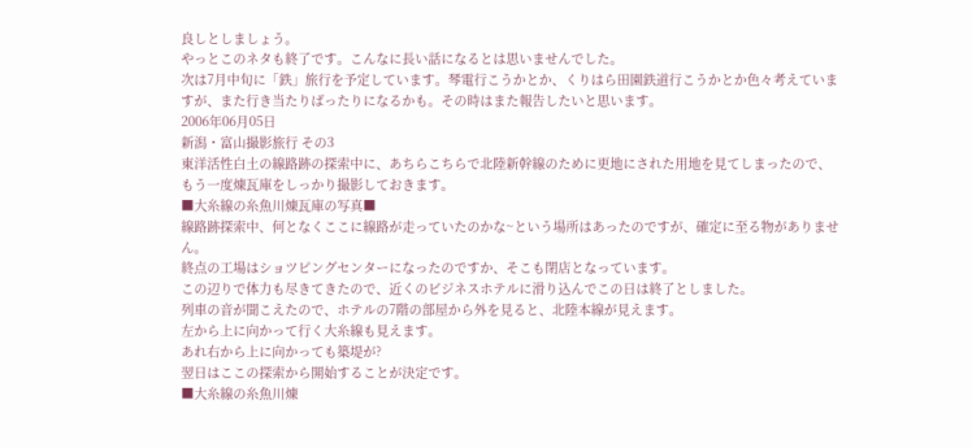良しとしましょう。
やっとこのネタも終了です。こんなに長い話になるとは思いませんでした。
次は7月中旬に「鉄」旅行を予定しています。琴電行こうかとか、くりはら田園鉄道行こうかとか色々考えていますが、また行き当たりばったりになるかも。その時はまた報告したいと思います。
2006年06月05日
新潟・富山撮影旅行 その3
東洋活性白土の線路跡の探索中に、あちらこちらで北陸新幹線のために更地にされた用地を見てしまったので、もう一度煉瓦庫をしっかり撮影しておきます。
■大糸線の糸魚川煉瓦庫の写真■
線路跡探索中、何となくここに線路が走っていたのかな~という場所はあったのですが、確定に至る物がありません。
終点の工場はショツピングセンターになったのですか、そこも閉店となっています。
この辺りで体力も尽きてきたので、近くのビジネスホテルに滑り込んでこの日は終了としました。
列車の音が聞こえたので、ホテルの7階の部屋から外を見ると、北陸本線が見えます。
左から上に向かって行く大糸線も見えます。
あれ右から上に向かっても築堤が?
翌日はここの探索から開始することが決定です。
■大糸線の糸魚川煉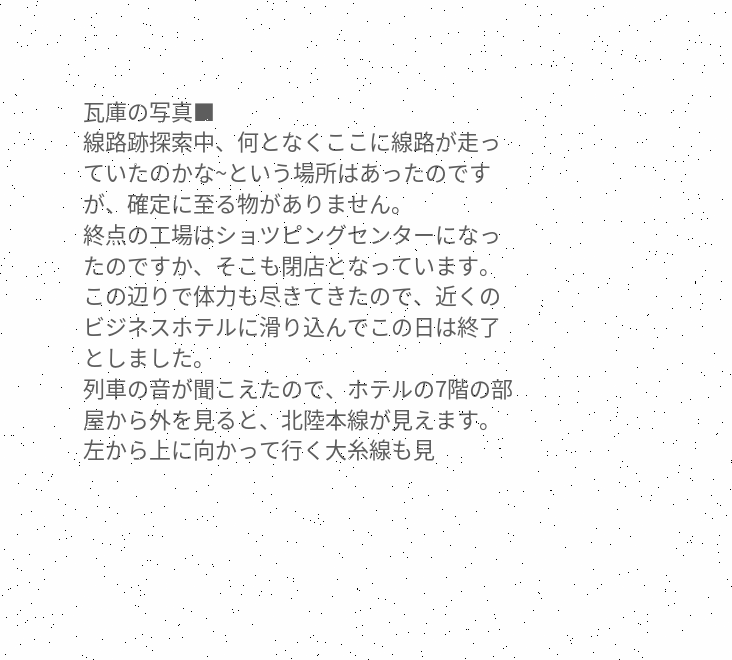瓦庫の写真■
線路跡探索中、何となくここに線路が走っていたのかな~という場所はあったのですが、確定に至る物がありません。
終点の工場はショツピングセンターになったのですか、そこも閉店となっています。
この辺りで体力も尽きてきたので、近くのビジネスホテルに滑り込んでこの日は終了としました。
列車の音が聞こえたので、ホテルの7階の部屋から外を見ると、北陸本線が見えます。
左から上に向かって行く大糸線も見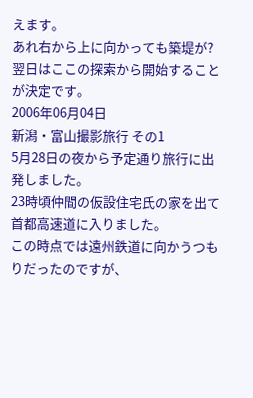えます。
あれ右から上に向かっても築堤が?
翌日はここの探索から開始することが決定です。
2006年06月04日
新潟・富山撮影旅行 その1
5月28日の夜から予定通り旅行に出発しました。
23時頃仲間の仮設住宅氏の家を出て首都高速道に入りました。
この時点では遠州鉄道に向かうつもりだったのですが、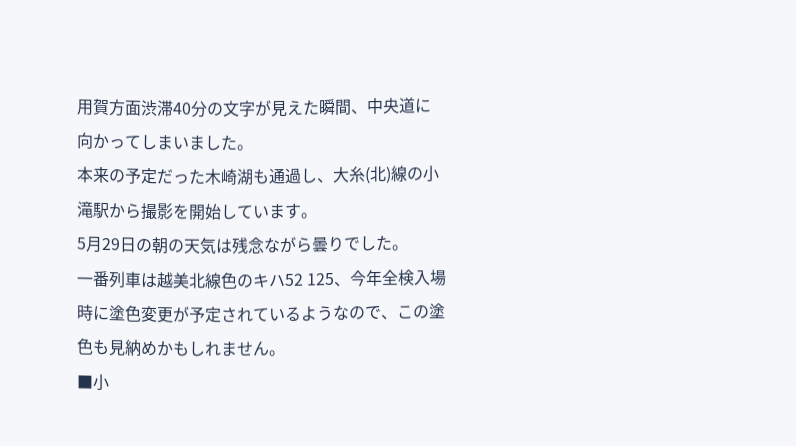用賀方面渋滞40分の文字が見えた瞬間、中央道に向かってしまいました。
本来の予定だった木崎湖も通過し、大糸(北)線の小滝駅から撮影を開始しています。
5月29日の朝の天気は残念ながら曇りでした。
一番列車は越美北線色のキハ52 125、今年全検入場時に塗色変更が予定されているようなので、この塗色も見納めかもしれません。
■小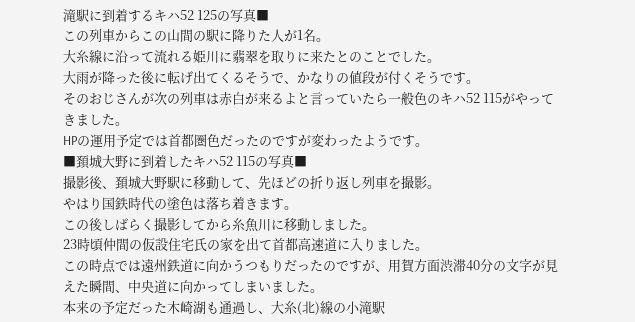滝駅に到着するキハ52 125の写真■
この列車からこの山間の駅に降りた人が1名。
大糸線に沿って流れる姫川に翡翠を取りに来たとのことでした。
大雨が降った後に転げ出てくるそうで、かなりの値段が付くそうです。
そのおじさんが次の列車は赤白が来るよと言っていたら一般色のキハ52 115がやってきました。
HPの運用予定では首都圏色だったのですが変わったようです。
■頚城大野に到着したキハ52 115の写真■
撮影後、頚城大野駅に移動して、先ほどの折り返し列車を撮影。
やはり国鉄時代の塗色は落ち着きます。
この後しばらく撮影してから糸魚川に移動しました。
23時頃仲間の仮設住宅氏の家を出て首都高速道に入りました。
この時点では遠州鉄道に向かうつもりだったのですが、用賀方面渋滞40分の文字が見えた瞬間、中央道に向かってしまいました。
本来の予定だった木崎湖も通過し、大糸(北)線の小滝駅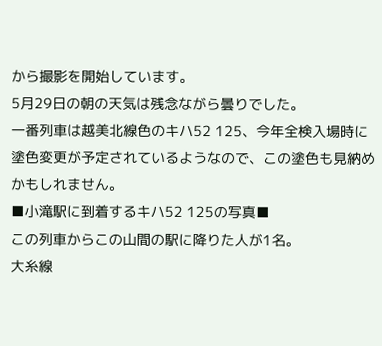から撮影を開始しています。
5月29日の朝の天気は残念ながら曇りでした。
一番列車は越美北線色のキハ52 125、今年全検入場時に塗色変更が予定されているようなので、この塗色も見納めかもしれません。
■小滝駅に到着するキハ52 125の写真■
この列車からこの山間の駅に降りた人が1名。
大糸線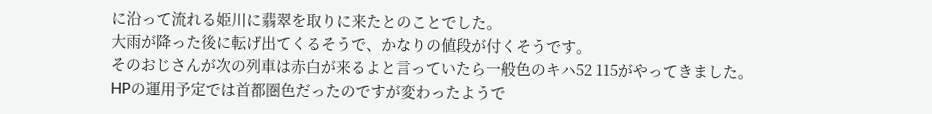に沿って流れる姫川に翡翠を取りに来たとのことでした。
大雨が降った後に転げ出てくるそうで、かなりの値段が付くそうです。
そのおじさんが次の列車は赤白が来るよと言っていたら一般色のキハ52 115がやってきました。
HPの運用予定では首都圏色だったのですが変わったようで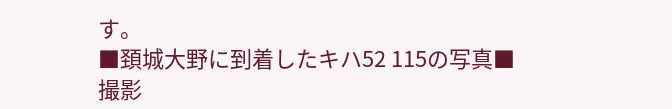す。
■頚城大野に到着したキハ52 115の写真■
撮影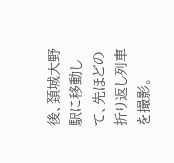後、頚城大野駅に移動して、先ほどの折り返し列車を撮影。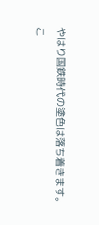やはり国鉄時代の塗色は落ち着きます。
こ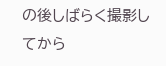の後しばらく撮影してから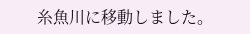糸魚川に移動しました。